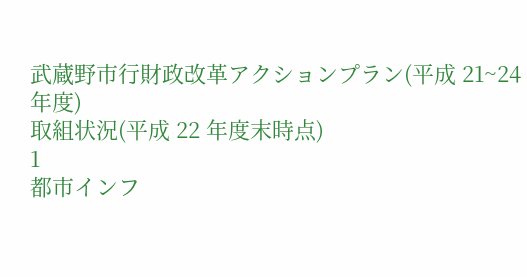武蔵野市行財政改革アクションプラン(平成 21~24
年度)
取組状況(平成 22 年度末時点)
1
都市インフ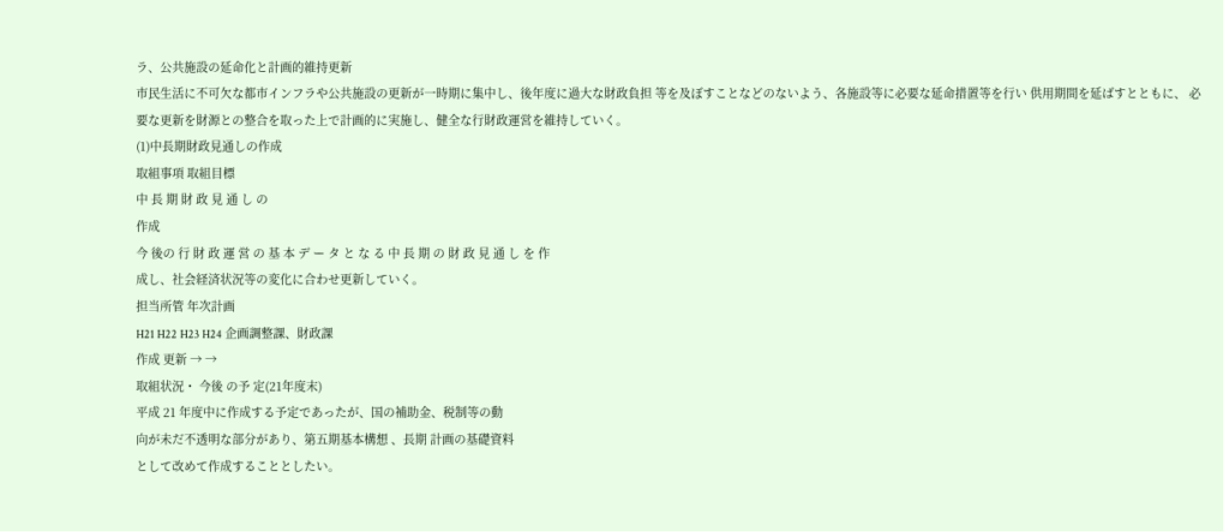ラ、公共施設の延命化と計画的維持更新
市民生活に不可欠な都市インフラや公共施設の更新が一時期に集中し、後年度に過大な財政負担 等を及ぼすことなどのないよう、各施設等に必要な延命措置等を行い 供用期間を延ばすとともに、 必要な更新を財源との整合を取った上で計画的に実施し、健全な行財政運営を維持していく。
(1)中長期財政見通しの作成
取組事項 取組目標
中 長 期 財 政 見 通 し の
作成
今 後の 行 財 政 運 営 の 基 本 デ ー タ と な る 中 長 期 の 財 政 見 通 し を 作
成し、社会経済状況等の変化に合わせ更新していく。
担当所管 年次計画
H21 H22 H23 H24 企画調整課、財政課
作成 更新 → →
取組状況・ 今後 の予 定(21年度末)
平成 21 年度中に作成する予定であったが、国の補助金、税制等の動
向が未だ不透明な部分があり、第五期基本構想 、長期 計画の基礎資料
として改めて作成することとしたい。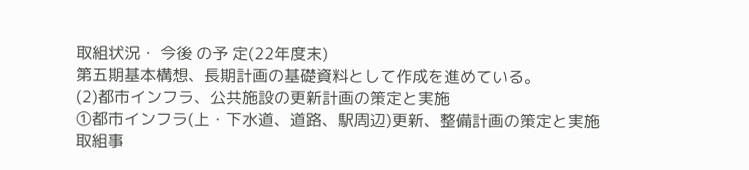取組状況・ 今後 の予 定(22年度末)
第五期基本構想、長期計画の基礎資料として作成を進めている。
(2)都市インフラ、公共施設の更新計画の策定と実施
①都市インフラ(上・下水道、道路、駅周辺)更新、整備計画の策定と実施
取組事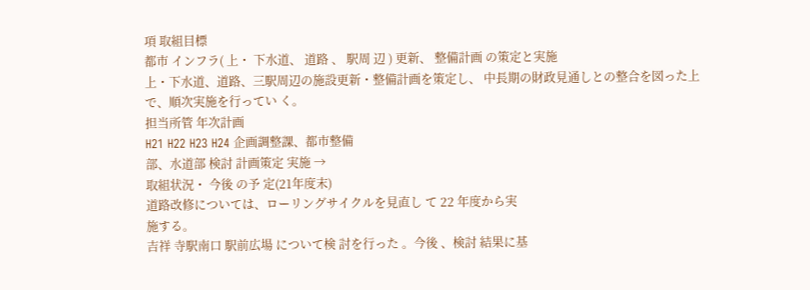項 取組目標
都市 インフラ( 上・ 下水道、 道路 、 駅周 辺 ) 更新、 整備計画 の策定と実施
上・下水道、道路、三駅周辺の施設更新・整備計画を策定し、 中長期の財政見通しとの整合を図った上で、順次実施を行ってい く。
担当所管 年次計画
H21 H22 H23 H24 企画調整課、都市整備
部、水道部 検討 計画策定 実施 →
取組状況・ 今後 の予 定(21年度末)
道路改修については、ローリングサイクルを見直し て 22 年度から実
施する。
吉祥 寺駅南口 駅前広場 について検 討を行った 。今後 、検討 結果に基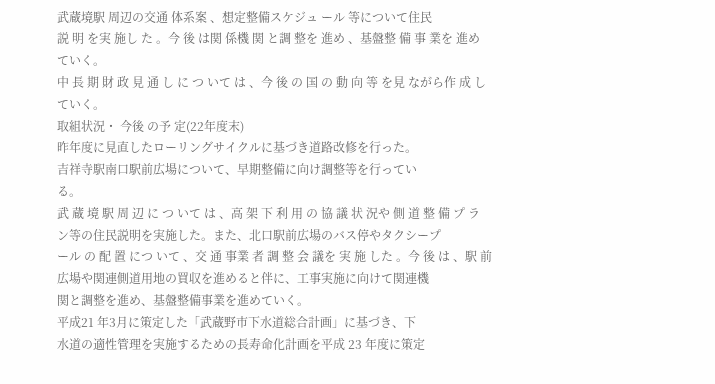武蔵境駅 周辺の交通 体系案 、想定整備スケジュ ール 等について住民
説 明 を実 施し た 。今 後 は関 係機 関 と調 整を 進め 、基盤整 備 事 業を 進め
ていく。
中 長 期 財 政 見 通 し に つ いて は 、今 後 の 国 の 動 向 等 を見 ながら作 成 し
ていく。
取組状況・ 今後 の予 定(22年度末)
昨年度に見直したローリングサイクルに基づき道路改修を行った。
吉祥寺駅南口駅前広場について、早期整備に向け調整等を行ってい
る。
武 蔵 境 駅 周 辺 に つ いて は 、高 架 下 利 用 の 協 議 状 況や 側 道 整 備 プ ラ
ン等の住民説明を実施した。また、北口駅前広場のバス停やタクシープ
ール の 配 置 につ いて 、交 通 事業 者 調 整 会 議を 実 施 した 。今 後 は 、駅 前
広場や関連側道用地の買収を進めると伴に、工事実施に向けて関連機
関と調整を進め、基盤整備事業を進めていく。
平成21 年3月に策定した「武蔵野市下水道総合計画」に基づき、下
水道の適性管理を実施するための長寿命化計画を平成 23 年度に策定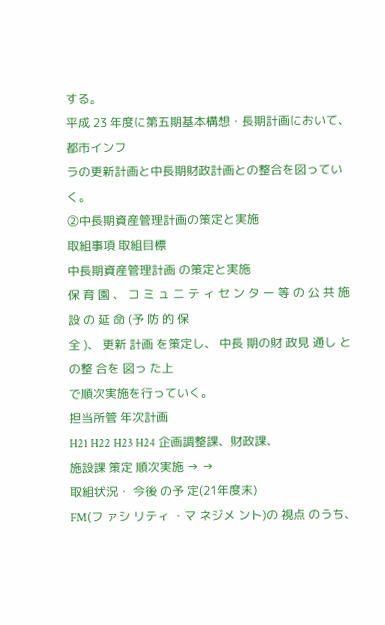する。
平成 23 年度に第五期基本構想・長期計画において、都市インフ
ラの更新計画と中長期財政計画との整合を図っていく。
②中長期資産管理計画の策定と実施
取組事項 取組目標
中長期資産管理計画 の策定と実施
保 育 園 、 コ ミ ュ ニ テ ィ セ ン タ ー 等 の 公 共 施 設 の 延 命 (予 防 的 保
全 )、 更新 計画 を策定し、 中長 期の財 政見 通し との整 合を 図っ た上
で順次実施を行っていく。
担当所管 年次計画
H21 H22 H23 H24 企画調整課、財政課、
施設課 策定 順次実施 → →
取組状況・ 今後 の予 定(21年度末)
FM(フ ァシ リティ ・マ ネジメ ント)の 視点 のうち、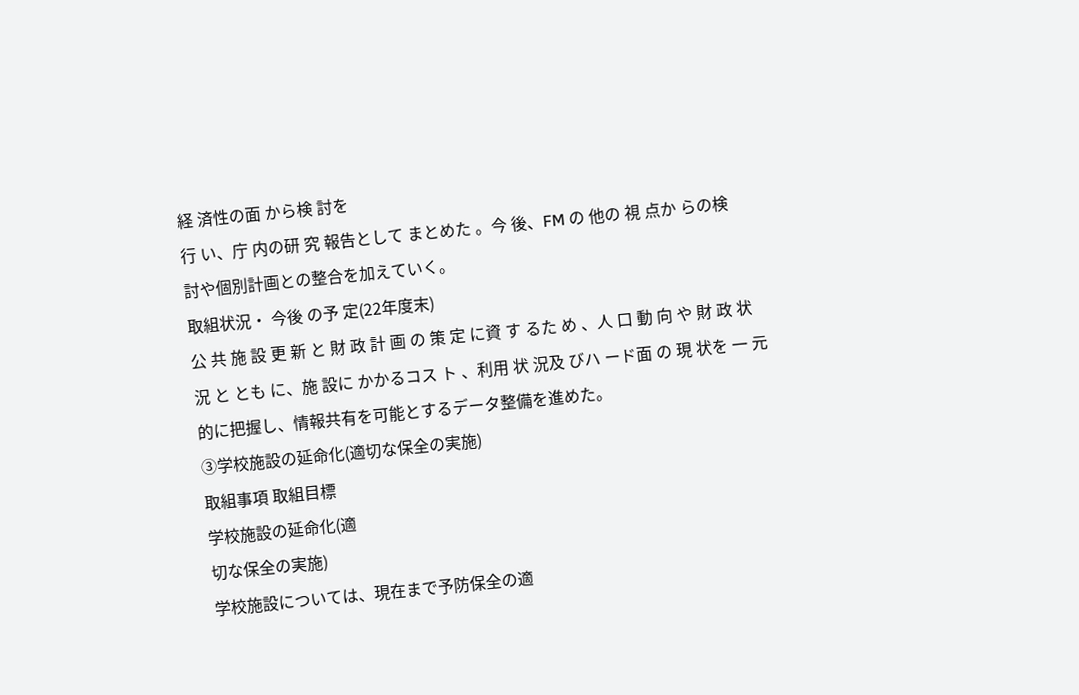経 済性の面 から検 討を
行 い、庁 内の研 究 報告として まとめた 。今 後、FM の 他の 視 点か らの検
討や個別計画との整合を加えていく。
取組状況・ 今後 の予 定(22年度末)
公 共 施 設 更 新 と 財 政 計 画 の 策 定 に資 す るた め 、人 口 動 向 や 財 政 状
況 と とも に、施 設に かかるコス ト 、利用 状 況及 びハ ード面 の 現 状を 一 元
的に把握し、情報共有を可能とするデータ整備を進めた。
③学校施設の延命化(適切な保全の実施)
取組事項 取組目標
学校施設の延命化(適
切な保全の実施)
学校施設については、現在まで予防保全の適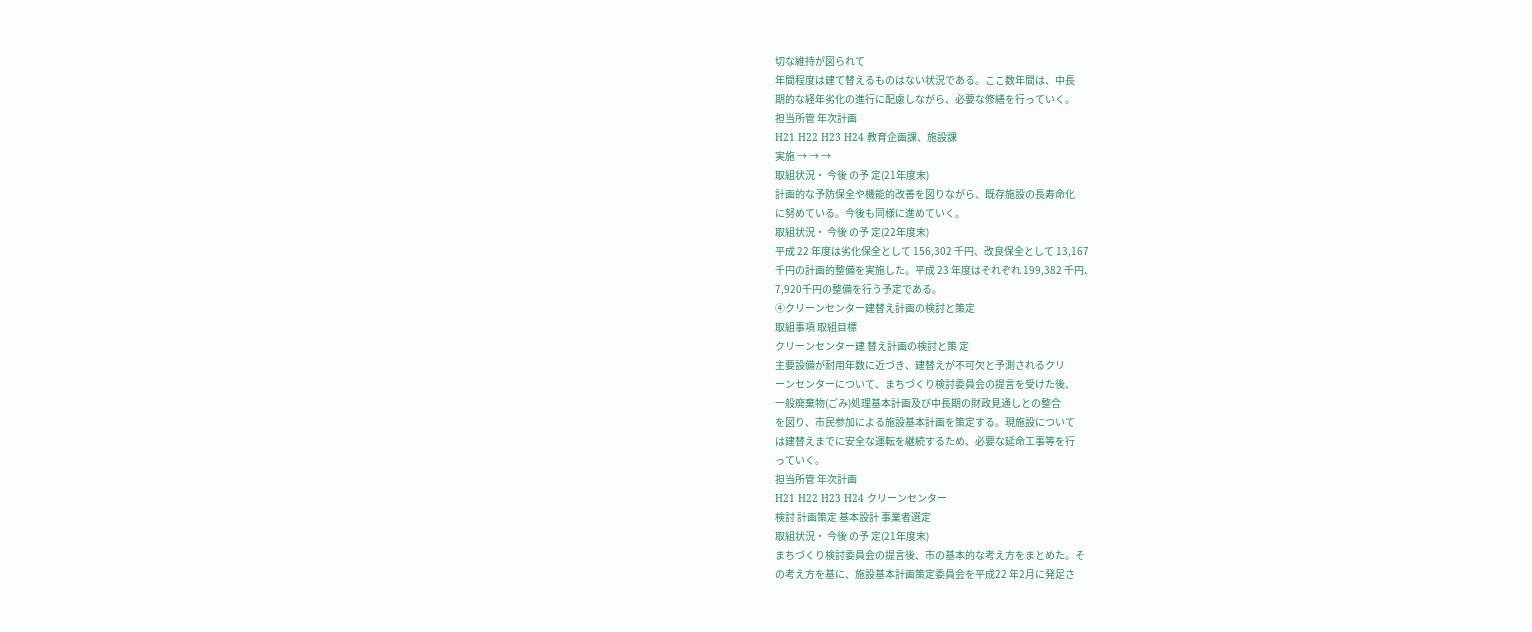切な維持が図られて
年間程度は建て替えるものはない状況である。ここ数年間は、中長
期的な経年劣化の進行に配慮しながら、必要な修繕を行っていく。
担当所管 年次計画
H21 H22 H23 H24 教育企画課、施設課
実施 → → →
取組状況・ 今後 の予 定(21年度末)
計画的な予防保全や機能的改善を図りながら、既存施設の長寿命化
に努めている。今後も同様に進めていく。
取組状況・ 今後 の予 定(22年度末)
平成 22 年度は劣化保全として 156,302 千円、改良保全として 13,167
千円の計画的整備を実施した。平成 23 年度はそれぞれ 199,382 千円、
7,920千円の整備を行う予定である。
④クリーンセンター建替え計画の検討と策定
取組事項 取組目標
クリーンセンター建 替え計画の検討と策 定
主要設備が耐用年数に近づき、建替えが不可欠と予測されるクリ
ーンセンターについて、まちづくり検討委員会の提言を受けた後、
一般廃棄物(ごみ)処理基本計画及び中長期の財政見通しとの整合
を図り、市民参加による施設基本計画を策定する。現施設について
は建替えまでに安全な運転を継続するため、必要な延命工事等を行
っていく。
担当所管 年次計画
H21 H22 H23 H24 クリーンセンター
検討 計画策定 基本設計 事業者選定
取組状況・ 今後 の予 定(21年度末)
まちづくり検討委員会の提言後、市の基本的な考え方をまとめた。そ
の考え方を基に、施設基本計画策定委員会を平成22 年2月に発足さ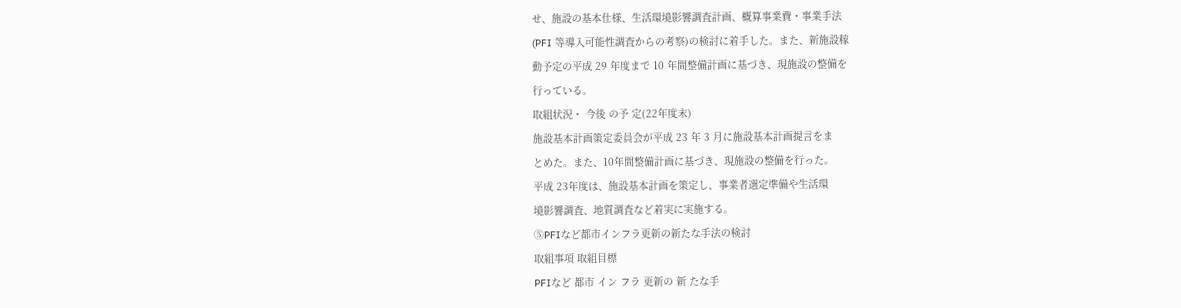せ、施設の基本仕様、生活環境影響調査計画、概算事業費・事業手法
(PFI 等導入可能性調査からの考察)の検討に着手した。また、新施設稼
動予定の平成 29 年度まで 10 年間整備計画に基づき、現施設の整備を
行っている。
取組状況・ 今後 の予 定(22年度末)
施設基本計画策定委員会が平成 23 年 3 月に施設基本計画提言をま
とめた。また、10年間整備計画に基づき、現施設の整備を行った。
平成 23年度は、施設基本計画を策定し、事業者選定準備や生活環
境影響調査、地質調査など着実に実施する。
⑤PFIなど都市インフラ更新の新たな手法の検討
取組事項 取組目標
PFIなど 都市 イン フラ 更新の 新 たな手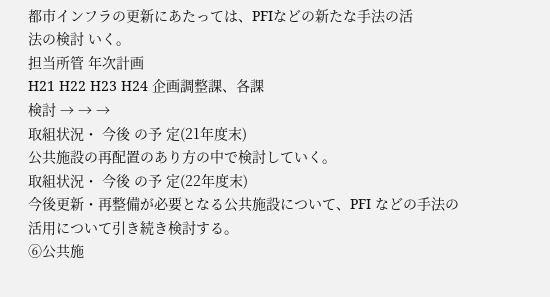都市インフラの更新にあたっては、PFIなどの新たな手法の活
法の検討 いく。
担当所管 年次計画
H21 H22 H23 H24 企画調整課、各課
検討 → → →
取組状況・ 今後 の予 定(21年度末)
公共施設の再配置のあり方の中で検討していく。
取組状況・ 今後 の予 定(22年度末)
今後更新・再整備が必要となる公共施設について、PFI などの手法の
活用について引き続き検討する。
⑥公共施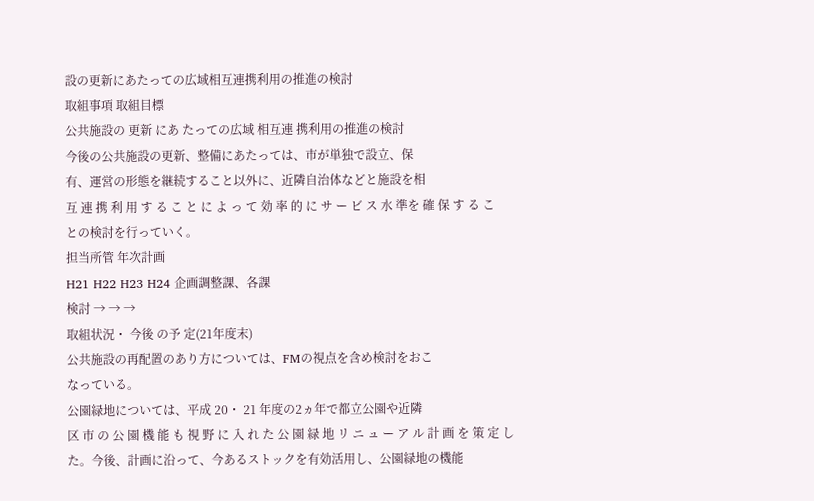設の更新にあたっての広域相互連携利用の推進の検討
取組事項 取組目標
公共施設の 更新 にあ たっての広域 相互連 携利用の推進の検討
今後の公共施設の更新、整備にあたっては、市が単独で設立、保
有、運営の形態を継続すること以外に、近隣自治体などと施設を相
互 連 携 利 用 す る こ と に よ っ て 効 率 的 に サ ー ビ ス 水 準を 確 保 す る こ
との検討を行っていく。
担当所管 年次計画
H21 H22 H23 H24 企画調整課、各課
検討 → → →
取組状況・ 今後 の予 定(21年度末)
公共施設の再配置のあり方については、FMの視点を含め検討をおこ
なっている。
公園緑地については、平成 20・ 21 年度の2ヵ年で都立公園や近隣
区 市 の 公 園 機 能 も 視 野 に 入 れ た 公 園 緑 地 リ ニ ュ ー ア ル 計 画 を 策 定 し
た。今後、計画に沿って、今あるストックを有効活用し、公園緑地の機能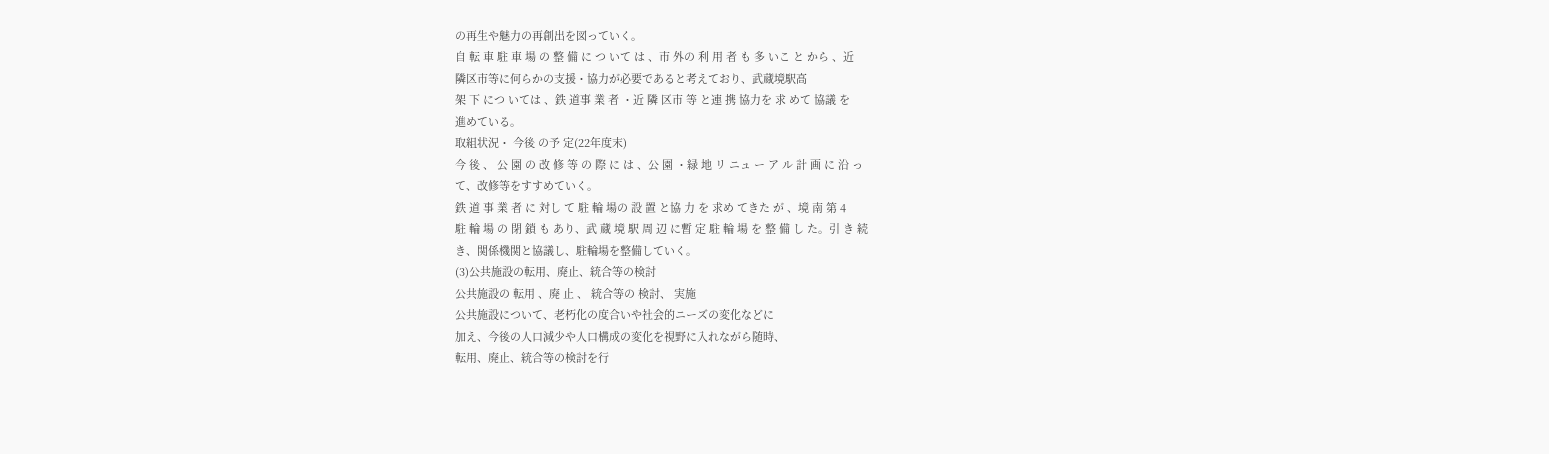の再生や魅力の再創出を図っていく。
自 転 車 駐 車 場 の 整 備 に つ いて は 、市 外の 利 用 者 も 多 いこ と から 、近
隣区市等に何らかの支援・協力が必要であると考えており、武蔵境駅高
架 下 につ いては 、鉄 道事 業 者 ・近 隣 区市 等 と連 携 協力を 求 めて 協議 を
進めている。
取組状況・ 今後 の予 定(22年度末)
今 後 、 公 園 の 改 修 等 の 際 に は 、公 園 ・緑 地 リ ニュ ー ア ル 計 画 に 沿 っ
て、改修等をすすめていく。
鉄 道 事 業 者 に 対し て 駐 輪 場の 設 置 と協 力 を 求め てきた が 、境 南 第 4
駐 輪 場 の 閉 鎖 も あり、武 蔵 境 駅 周 辺 に暫 定 駐 輪 場 を 整 備 し た。引 き 続
き、関係機関と協議し、駐輪場を整備していく。
(3)公共施設の転用、廃止、統合等の検討
公共施設の 転用 、廃 止 、 統合等の 検討、 実施
公共施設について、老朽化の度合いや社会的ニーズの変化などに
加え、今後の人口減少や人口構成の変化を視野に入れながら随時、
転用、廃止、統合等の検討を行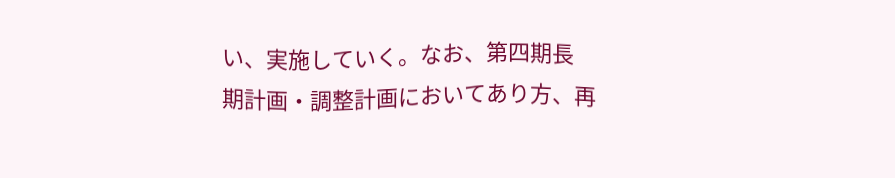い、実施していく。なお、第四期長
期計画・調整計画においてあり方、再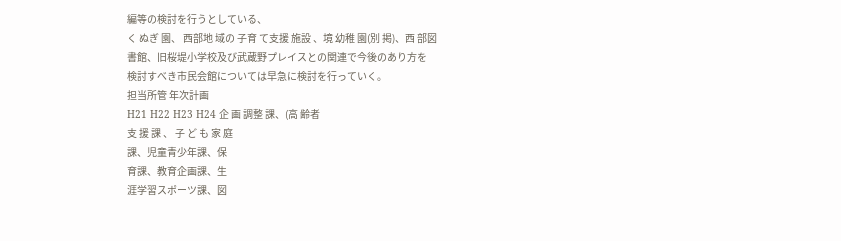編等の検討を行うとしている、
く ぬぎ 園、 西部地 域の 子育 て支援 施設 、境 幼稚 園(別 掲)、西 部図
書館、旧桜堤小学校及び武蔵野プレイスとの関連で今後のあり方を
検討すべき市民会館については早急に検討を行っていく。
担当所管 年次計画
H21 H22 H23 H24 企 画 調整 課、(高 齢者
支 援 課 、 子 ど も 家 庭
課、児童青少年課、保
育課、教育企画課、生
涯学習スポーツ課、図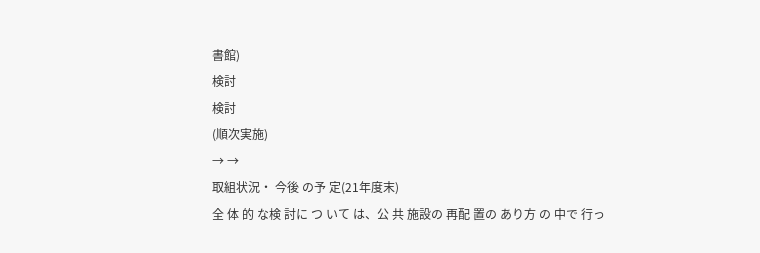書館)
検討
検討
(順次実施)
→ →
取組状況・ 今後 の予 定(21年度末)
全 体 的 な検 討に つ いて は、公 共 施設の 再配 置の あり方 の 中で 行っ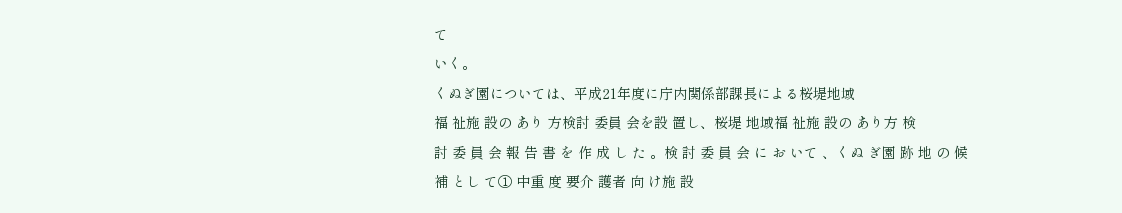て
いく。
くぬぎ園については、平成21年度に庁内関係部課長による桜堤地域
福 祉施 設の あり 方検討 委員 会を設 置し、桜堤 地域福 祉施 設の あり方 検
討 委 員 会 報 告 書 を 作 成 し た 。検 討 委 員 会 に お いて 、くぬ ぎ園 跡 地 の 候
補 とし て① 中重 度 要介 護者 向 け施 設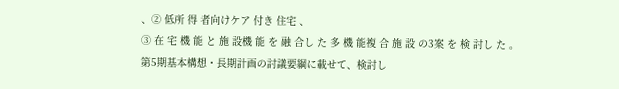、② 低所 得 者向けケア 付き 住宅 、
③ 在 宅 機 能 と 施 設機 能 を 融 合し た 多 機 能複 合 施 設 の3案 を 検 討し た 。
第5期基本構想・長期計画の討議要綱に載せて、検討し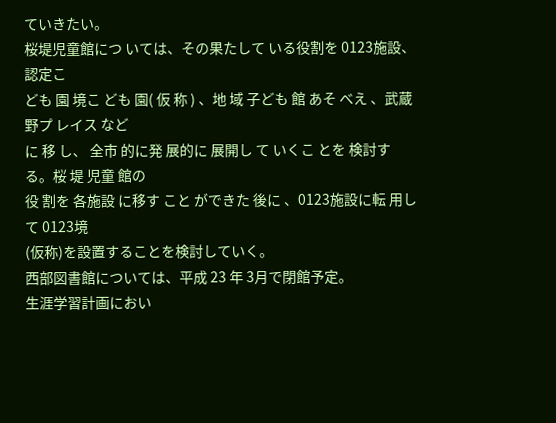ていきたい。
桜堤児童館につ いては、その果たして いる役割を 0123施設、認定こ
ども 園 境こ ども 園( 仮 称 ) 、地 域 子ども 館 あそ べえ 、武蔵 野プ レイス など
に 移 し、 全市 的に発 展的に 展開し て いくこ とを 検討す る。桜 堤 児童 館の
役 割を 各施設 に移す こと ができた 後に 、0123施設に転 用して 0123境
(仮称)を設置することを検討していく。
西部図書館については、平成 23 年 3月で閉館予定。
生涯学習計画におい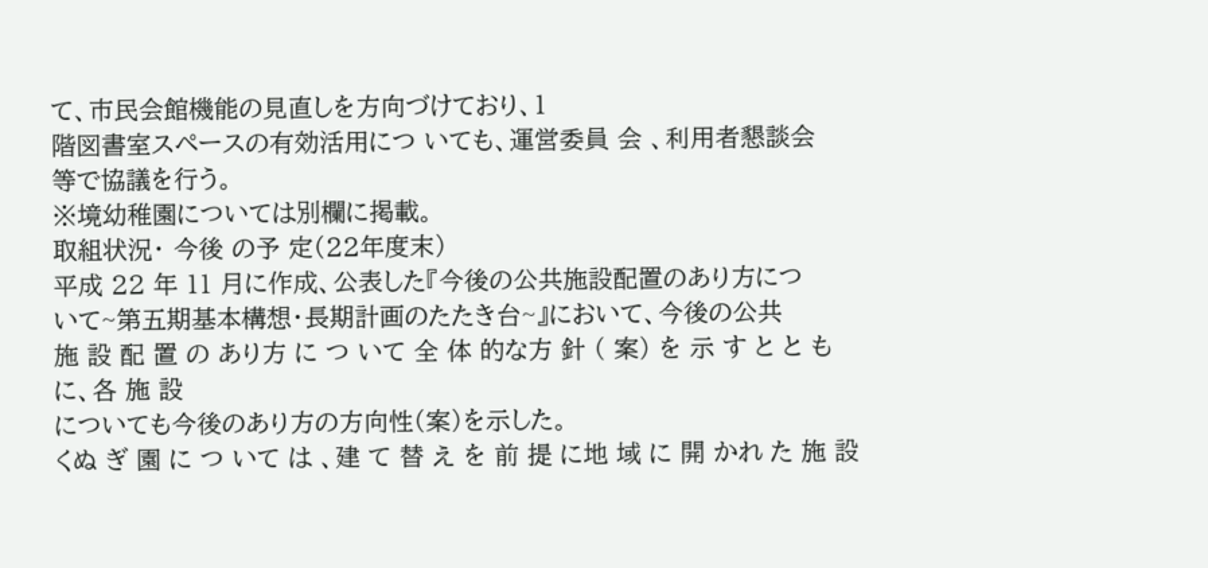て、市民会館機能の見直しを方向づけており、1
階図書室スペースの有効活用につ いても、運営委員 会 、利用者懇談会
等で協議を行う。
※境幼稚園については別欄に掲載。
取組状況・ 今後 の予 定(22年度末)
平成 22 年 11 月に作成、公表した『今後の公共施設配置のあり方につ
いて~第五期基本構想・長期計画のたたき台~』において、今後の公共
施 設 配 置 の あり方 に つ いて 全 体 的な方 針 ( 案) を 示 す と と も に、各 施 設
についても今後のあり方の方向性(案)を示した。
くぬ ぎ 園 に つ いて は 、建 て 替 え を 前 提 に地 域 に 開 かれ た 施 設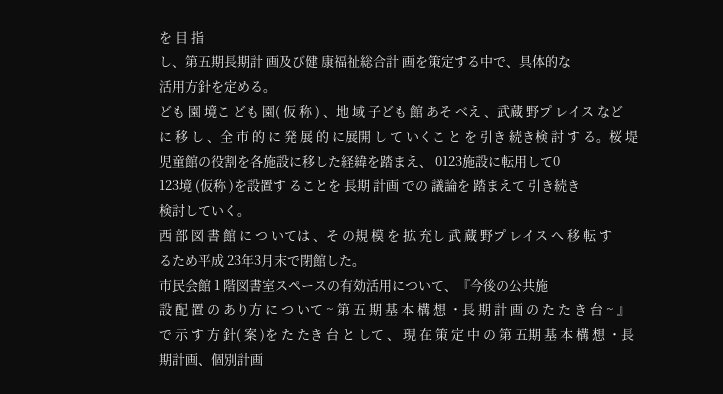を 目 指
し、第五期長期計 画及び健 康福祉総合計 画を策定する中で、具体的な
活用方針を定める。
ども 園 境こ ども 園( 仮 称 ) 、地 域 子ども 館 あそ べえ 、武蔵 野プ レイス など
に 移 し 、全 市 的 に 発 展 的 に展開 し て いくこ と を 引き 続き検 討 す る。桜 堤
児童館の役割を各施設に移した経緯を踏まえ、 0123施設に転用して0
123境 (仮称 )を設置す ることを 長期 計画 での 議論を 踏まえて 引き続き
検討していく。
西 部 図 書 館 に つ いては 、そ の規 模 を 拡 充し 武 蔵 野プ レイス へ 移 転 す
るため平成 23年3月末で閉館した。
市民会館 1 階図書室スペースの有効活用について、『今後の公共施
設 配 置 の あり方 に つ いて ~ 第 五 期 基 本 構 想 ・長 期 計 画 の た た き 台 ~ 』
で 示 す 方 針( 案 )を た たき 台 と して 、 現 在 策 定 中 の 第 五期 基 本 構 想 ・長
期計画、個別計画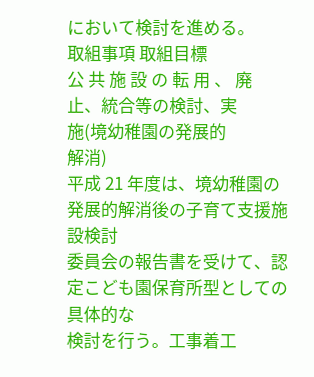において検討を進める。
取組事項 取組目標
公 共 施 設 の 転 用 、 廃
止、統合等の検討、実
施(境幼稚園の発展的
解消)
平成 21 年度は、境幼稚園の発展的解消後の子育て支援施設検討
委員会の報告書を受けて、認定こども園保育所型としての具体的な
検討を行う。工事着工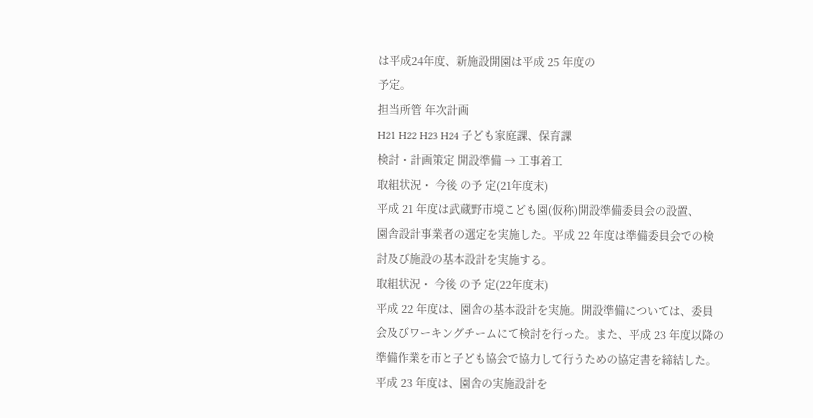は平成24年度、新施設開園は平成 25 年度の
予定。
担当所管 年次計画
H21 H22 H23 H24 子ども家庭課、保育課
検討・計画策定 開設準備 → 工事着工
取組状況・ 今後 の予 定(21年度末)
平成 21 年度は武蔵野市境こども園(仮称)開設準備委員会の設置、
園舎設計事業者の選定を実施した。平成 22 年度は準備委員会での検
討及び施設の基本設計を実施する。
取組状況・ 今後 の予 定(22年度末)
平成 22 年度は、園舎の基本設計を実施。開設準備については、委員
会及びワーキングチームにて検討を行った。また、平成 23 年度以降の
準備作業を市と子ども協会で協力して行うための協定書を締結した。
平成 23 年度は、園舎の実施設計を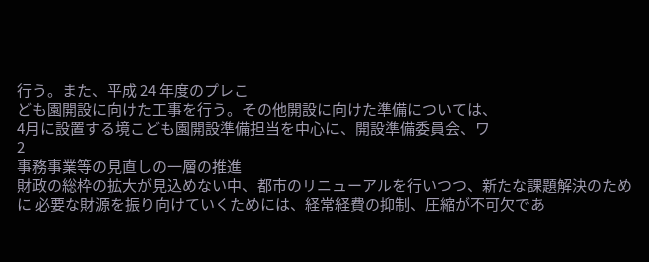行う。また、平成 24 年度のプレこ
ども園開設に向けた工事を行う。その他開設に向けた準備については、
4月に設置する境こども園開設準備担当を中心に、開設準備委員会、ワ
2
事務事業等の見直しの一層の推進
財政の総枠の拡大が見込めない中、都市のリニューアルを行いつつ、新たな課題解決のために 必要な財源を振り向けていくためには、経常経費の抑制、圧縮が不可欠であ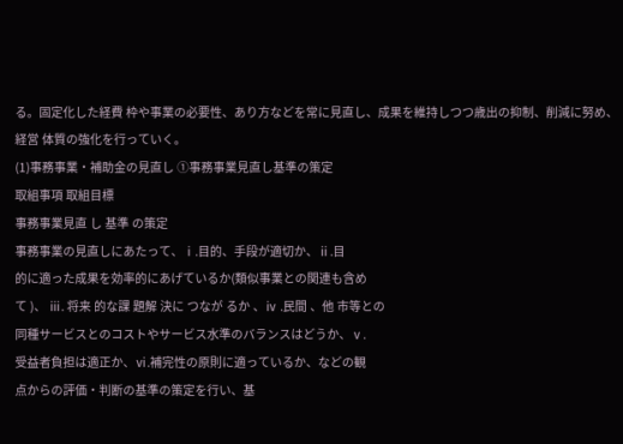る。固定化した経費 枠や事業の必要性、あり方などを常に見直し、成果を維持しつつ歳出の抑制、削減に努め、経営 体質の強化を行っていく。
(1)事務事業・補助金の見直し ①事務事業見直し基準の策定
取組事項 取組目標
事務事業見直 し 基準 の策定
事務事業の見直しにあたって、ⅰ.目的、手段が適切か、ⅱ.目
的に適った成果を効率的にあげているか(類似事業との関連も含め
て )、 ⅲ. 将来 的な課 題解 決に つなが るか 、ⅳ .民間 、他 市等との
同種サービスとのコストやサービス水準のバランスはどうか、ⅴ.
受益者負担は適正か、ⅵ.補完性の原則に適っているか、などの観
点からの評価・判断の基準の策定を行い、基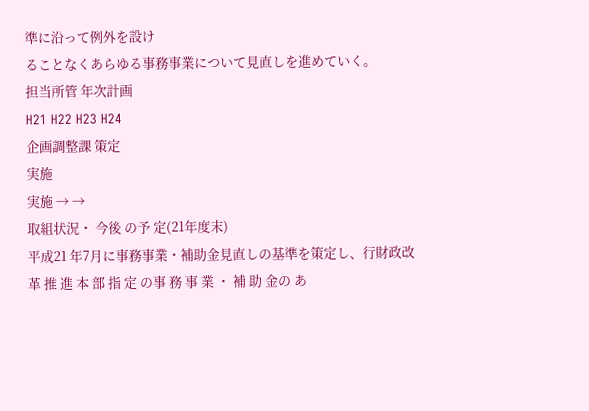準に沿って例外を設け
ることなくあらゆる事務事業について見直しを進めていく。
担当所管 年次計画
H21 H22 H23 H24
企画調整課 策定
実施
実施 → →
取組状況・ 今後 の予 定(21年度末)
平成21 年7月に事務事業・補助金見直しの基準を策定し、行財政改
革 推 進 本 部 指 定 の事 務 事 業 ・ 補 助 金の あ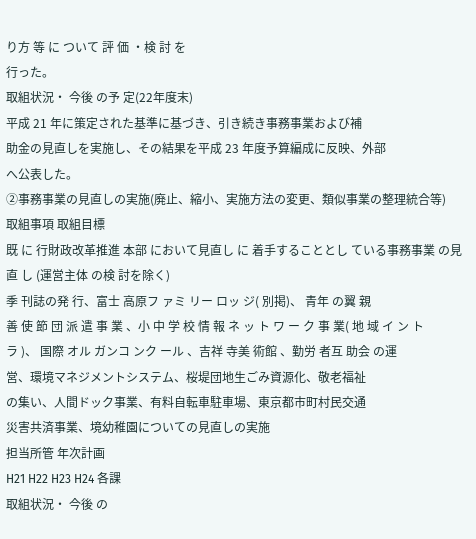り方 等 に ついて 評 価 ・検 討 を
行った。
取組状況・ 今後 の予 定(22年度末)
平成 21 年に策定された基準に基づき、引き続き事務事業および補
助金の見直しを実施し、その結果を平成 23 年度予算編成に反映、外部
へ公表した。
②事務事業の見直しの実施(廃止、縮小、実施方法の変更、類似事業の整理統合等)
取組事項 取組目標
既 に 行財政改革推進 本部 において見直し に 着手することとし ている事務事業 の見 直 し (運営主体 の検 討を除く)
季 刊誌の発 行、富士 高原フ ァミ リー ロッ ジ( 別掲)、 青年 の翼 親
善 使 節 団 派 遣 事 業 、小 中 学 校 情 報 ネ ッ ト ワ ー ク 事 業( 地 域 イ ン ト
ラ )、 国際 オル ガンコ ンク ール 、吉祥 寺美 術館 、勤労 者互 助会 の運
営、環境マネジメントシステム、桜堤団地生ごみ資源化、敬老福祉
の集い、人間ドック事業、有料自転車駐車場、東京都市町村民交通
災害共済事業、境幼稚園についての見直しの実施
担当所管 年次計画
H21 H22 H23 H24 各課
取組状況・ 今後 の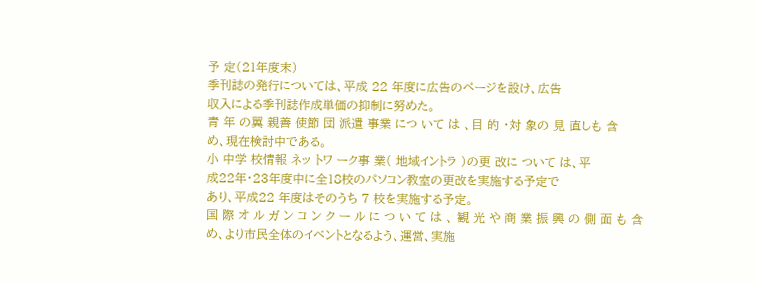予 定(21年度末)
季刊誌の発行については、平成 22 年度に広告のページを設け、広告
収入による季刊誌作成単価の抑制に努めた。
青 年 の翼 親善 使節 団 派遣 事業 につ いて は 、目 的 ・対 象の 見 直しも 含
め、現在検討中である。
小 中学 校情報 ネッ トワ ーク事 業( 地域イントラ )の更 改に ついて は、平
成22年・23年度中に全18校のパソコン教室の更改を実施する予定で
あり、平成22 年度はそのうち 7 校を実施する予定。
国 際 オ ル ガ ン コ ン ク ー ル に つ い て は 、 観 光 や 商 業 振 興 の 側 面 も 含
め、より市民全体のイベントとなるよう、運営、実施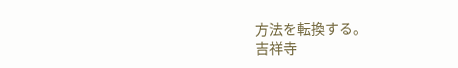方法を転換する。
吉祥寺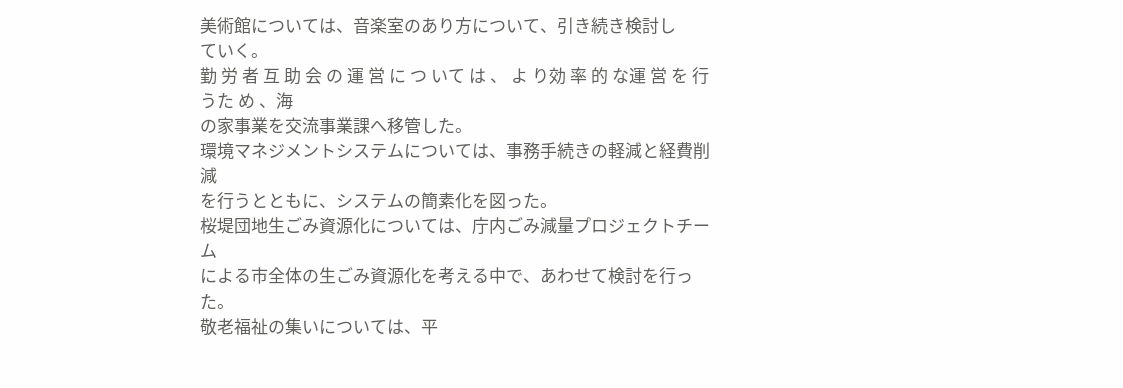美術館については、音楽室のあり方について、引き続き検討し
ていく。
勤 労 者 互 助 会 の 運 営 に つ いて は 、 よ り効 率 的 な運 営 を 行 うた め 、海
の家事業を交流事業課へ移管した。
環境マネジメントシステムについては、事務手続きの軽減と経費削減
を行うとともに、システムの簡素化を図った。
桜堤団地生ごみ資源化については、庁内ごみ減量プロジェクトチーム
による市全体の生ごみ資源化を考える中で、あわせて検討を行った。
敬老福祉の集いについては、平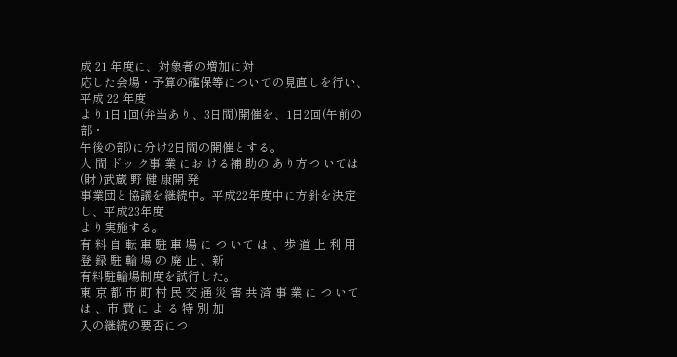成 21 年度に、対象者の増加に対
応した会場・予算の確保等についての見直しを行い、平成 22 年度
より1日1回(弁当あり、3日間)開催を、1日2回(午前の部・
午後の部)に分け2日間の開催とする。
人 間 ドッ ク事 業 にお ける補 助の あり方つ いては (財 )武蔵 野 健 康開 発
事業団と協議を継続中。平成22年度中に方針を決定し、平成23年度
より実施する。
有 料 自 転 車 駐 車 場 に つ いて は 、歩 道 上 利 用 登 録 駐 輪 場 の 廃 止 、新
有料駐輪場制度を試行した。
東 京 都 市 町 村 民 交 通 災 害 共 済 事 業 に つ いて は 、市 費 に よ る 特 別 加
入の継続の要否につ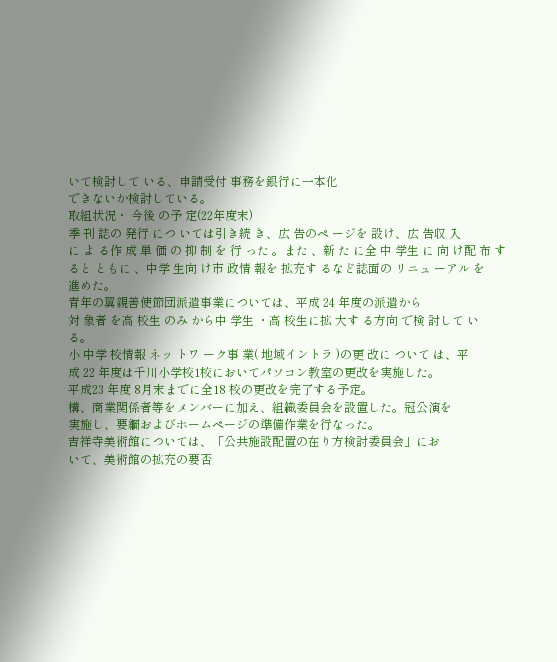いて検討して いる、申請受付 事務を銀行に一本化
できないか検討している。
取組状況・ 今後 の予 定(22年度末)
季 刊 誌の 発行 につ いては引き続 き、広 告のペ ージを 設け、広 告収 入
に よ る作 成 単 価 の 抑 制 を 行 った 。また 、新 た に全 中 学生 に 向 け配 布 す
ると ともに 、中学 生向 け市 政情 報を 拡充す るなど誌面の リニュ ーアル を
進めた。
青年の翼親善使節団派遣事業については、平成 24 年度の派遣から
対 象者 を高 校生 のみ から中 学生 ・高 校生に拡 大す る方向 で検 討して い
る。
小 中学 校情報 ネッ トワ ーク事 業( 地域イントラ )の更 改に ついて は、平
成 22 年度は千川小学校1校においてパソコン教室の更改を実施した。
平成23 年度 8月末までに全18 校の更改を完了する予定。
構、商業関係者等をメンバーに加え、組織委員会を設置した。冠公演を
実施し、要綱およびホームページの準備作業を行なった。
吉祥寺美術館については、「公共施設配置の在り方検討委員会」にお
いて、美術館の拡充の要否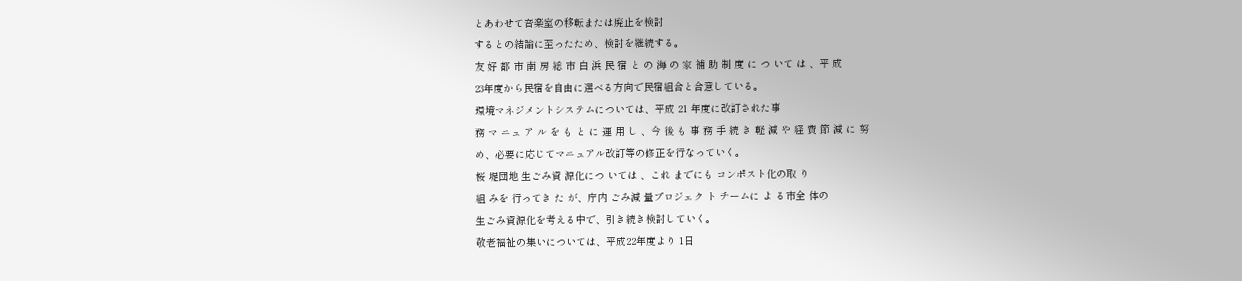とあわせて音楽室の移転または廃止を検討
するとの結論に至ったため、検討を継続する。
友 好 都 市 南 房 総 市 白 浜 民 宿 と の 海 の 家 補 助 制 度 に つ いて は 、平 成
23年度から民宿を自由に選べる方向で民宿組合と合意している。
環境マネジメントシステムについては、平成 21 年度に改訂された事
務 マ ニュ ア ル を も と に 運 用 し 、今 後 も 事 務 手 続 き 軽 減 や 経 費 節 減 に 努
め、必要に応じてマニュアル改訂等の修正を行なっていく。
桜 堤団地 生ごみ資 源化につ いては 、これ までにも コンポスト化の取 り
組 みを 行ってき た が、庁内 ごみ減 量プロジェク ト チームに よ る市全 体の
生ごみ資源化を考える中で、引き続き検討していく。
敬老福祉の集いについては、平成22年度より 1日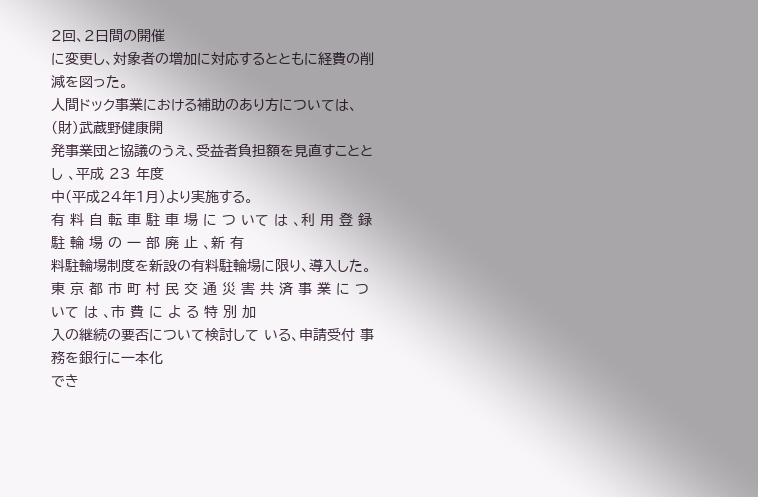2回、2日間の開催
に変更し、対象者の増加に対応するとともに経費の削減を図った。
人間ドック事業における補助のあり方については、(財)武蔵野健康開
発事業団と協議のうえ、受益者負担額を見直すこととし 、平成 23 年度
中(平成24年1月)より実施する。
有 料 自 転 車 駐 車 場 に つ いて は 、利 用 登 録 駐 輪 場 の 一 部 廃 止 、新 有
料駐輪場制度を新設の有料駐輪場に限り、導入した。
東 京 都 市 町 村 民 交 通 災 害 共 済 事 業 に つ いて は 、市 費 に よ る 特 別 加
入の継続の要否について検討して いる、申請受付 事務を銀行に一本化
でき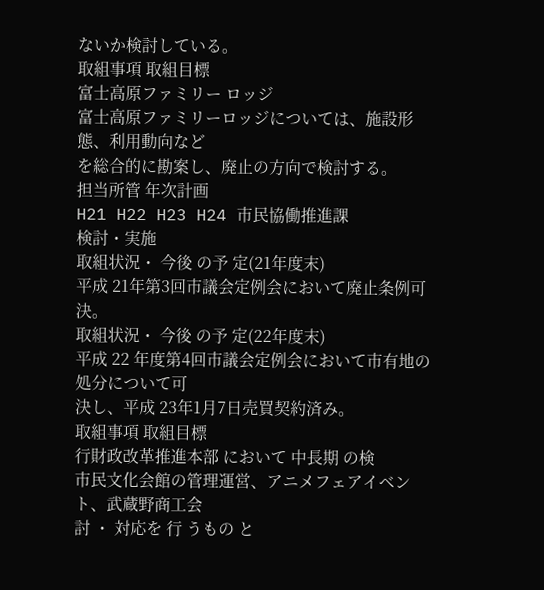ないか検討している。
取組事項 取組目標
富士高原ファミリー ロッジ
富士高原ファミリーロッジについては、施設形態、利用動向など
を総合的に勘案し、廃止の方向で検討する。
担当所管 年次計画
H21 H22 H23 H24 市民協働推進課
検討・実施
取組状況・ 今後 の予 定(21年度末)
平成 21年第3回市議会定例会において廃止条例可決。
取組状況・ 今後 の予 定(22年度末)
平成 22 年度第4回市議会定例会において市有地の処分について可
決し、平成 23年1月7日売買契約済み。
取組事項 取組目標
行財政改革推進本部 において 中長期 の検
市民文化会館の管理運営、アニメフェアイベント、武蔵野商工会
討 ・ 対応を 行 うもの と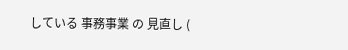している 事務事業 の 見直し (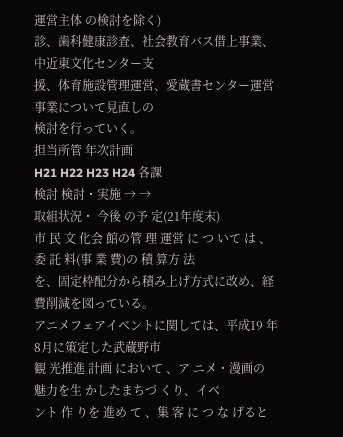運営主体 の検討を除く)
診、歯科健康診査、社会教育バス借上事業、中近東文化センター支
援、体育施設管理運営、愛蔵書センター運営事業について見直しの
検討を行っていく。
担当所管 年次計画
H21 H22 H23 H24 各課
検討 検討・実施 → →
取組状況・ 今後 の予 定(21年度末)
市 民 文 化会 館の管 理 運営 に つ いて は 、委 託 料(事 業 費)の 積 算方 法
を、固定枠配分から積み上げ方式に改め、経費削減を図っている。
アニメフェアイベントに関しては、平成19 年8月に策定した武蔵野市
観 光推進 計画 において 、ア ニメ・漫画の 魅力を生 かしたまちづ くり、イベ
ント 作 りを 進め て 、集 客 に つ な げると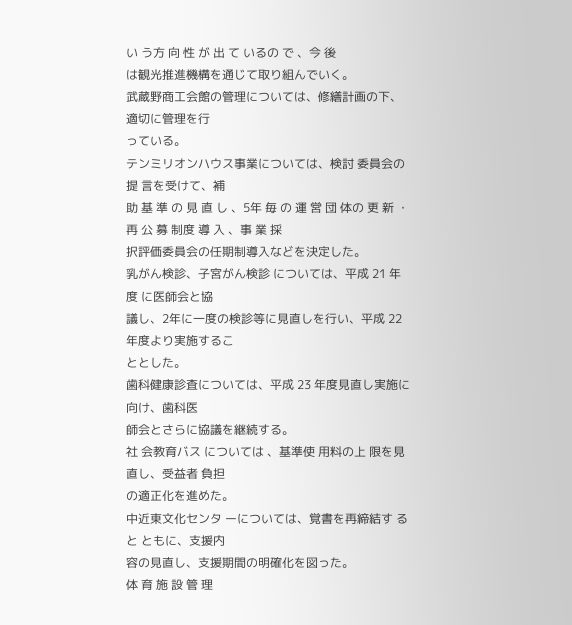い う方 向 性 が 出 て いるの で 、今 後
は観光推進機構を通じて取り組んでいく。
武蔵野商工会館の管理については、修繕計画の下、適切に管理を行
っている。
テンミリオンハウス事業については、検討 委員会の提 言を受けて、補
助 基 準 の 見 直 し 、5年 毎 の 運 営 団 体の 更 新 ・再 公 募 制度 導 入 、事 業 採
択評価委員会の任期制導入などを決定した。
乳がん検診、子宮がん検診 については、平成 21 年度 に医師会と協
議し、2年に一度の検診等に見直しを行い、平成 22 年度より実施するこ
ととした。
歯科健康診査については、平成 23 年度見直し実施に向け、歯科医
師会とさらに協議を継続する。
社 会教育バス については 、基準使 用料の上 限を見直し、受益者 負担
の適正化を進めた。
中近東文化センタ ーについては、覚書を再締結す ると ともに、支援内
容の見直し、支援期間の明確化を図った。
体 育 施 設 管 理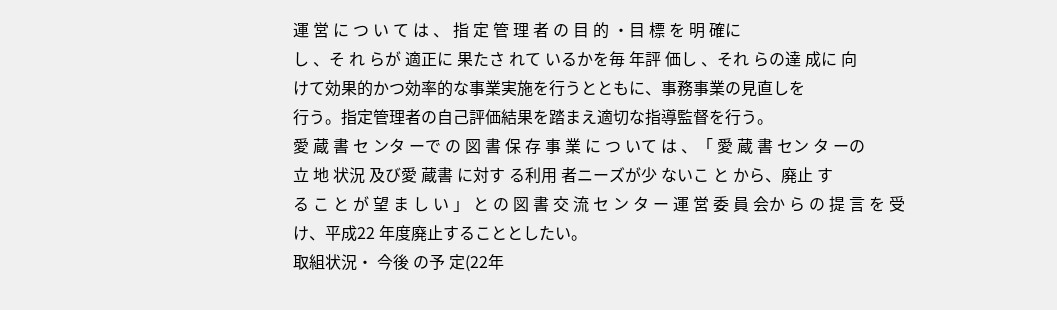運 営 に つ い て は 、 指 定 管 理 者 の 目 的 ・目 標 を 明 確に
し 、そ れ らが 適正に 果たさ れて いるかを毎 年評 価し 、それ らの達 成に 向
けて効果的かつ効率的な事業実施を行うとともに、事務事業の見直しを
行う。指定管理者の自己評価結果を踏まえ適切な指導監督を行う。
愛 蔵 書 セ ンタ ーで の 図 書 保 存 事 業 に つ いて は 、「 愛 蔵 書 セン タ ーの
立 地 状況 及び愛 蔵書 に対す る利用 者ニーズが少 ないこ と から、廃止 す
る こ と が 望 ま し い 」 と の 図 書 交 流 セ ン タ ー 運 営 委 員 会か ら の 提 言 を 受
け、平成22 年度廃止することとしたい。
取組状況・ 今後 の予 定(22年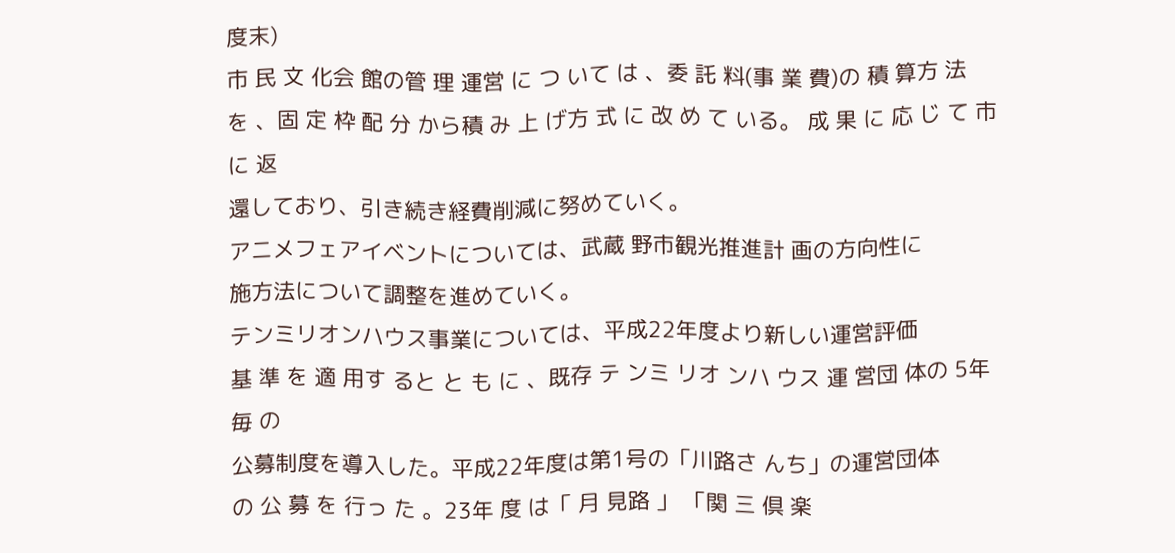度末)
市 民 文 化会 館の管 理 運営 に つ いて は 、委 託 料(事 業 費)の 積 算方 法
を 、固 定 枠 配 分 から積 み 上 げ方 式 に 改 め て いる。 成 果 に 応 じ て 市 に 返
還しており、引き続き経費削減に努めていく。
アニメフェアイベントについては、武蔵 野市観光推進計 画の方向性に
施方法について調整を進めていく。
テンミリオンハウス事業については、平成22年度より新しい運営評価
基 準 を 適 用す ると と も に 、既存 テ ンミ リオ ンハ ウス 運 営団 体の 5年 毎 の
公募制度を導入した。平成22年度は第1号の「川路さ んち」の運営団体
の 公 募 を 行っ た 。23年 度 は「 月 見路 」 「関 三 倶 楽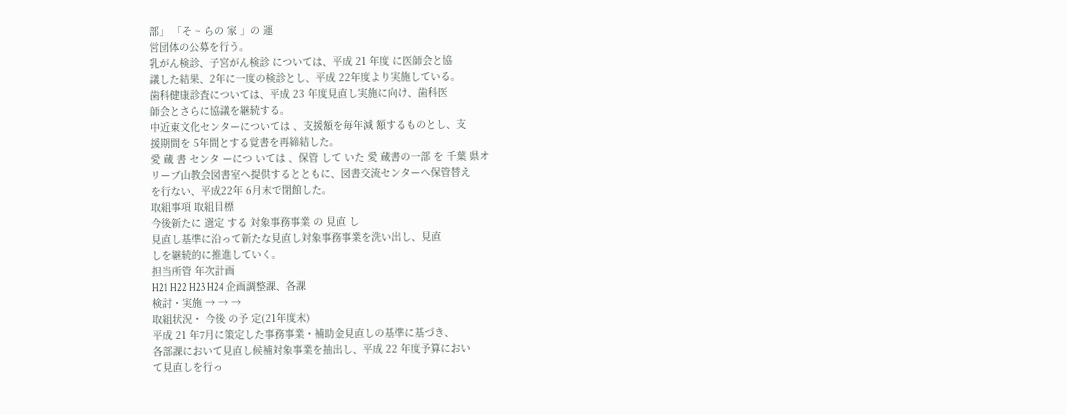部」 「そ ~ らの 家 」の 運
営団体の公募を行う。
乳がん検診、子宮がん検診 については、平成 21 年度 に医師会と協
議した結果、2年に一度の検診とし、平成 22年度より実施している。
歯科健康診査については、平成 23 年度見直し実施に向け、歯科医
師会とさらに協議を継続する。
中近東文化センターについては 、支援額を毎年減 額するものとし、支
援期間を 5年間とする覚書を再締結した。
愛 蔵 書 センタ ーにつ いては 、保管 して いた 愛 蔵書の一部 を 千葉 県オ
リーブ山教会図書室へ提供するとともに、図書交流センターへ保管替え
を行ない、平成22年 6月末で閉館した。
取組事項 取組目標
今後新たに 選定 する 対象事務事業 の 見直 し
見直し基準に沿って新たな見直し対象事務事業を洗い出し、見直
しを継続的に推進していく。
担当所管 年次計画
H21 H22 H23 H24 企画調整課、各課
検討・実施 → → →
取組状況・ 今後 の予 定(21年度末)
平成 21 年7月に策定した事務事業・補助金見直しの基準に基づき、
各部課において見直し候補対象事業を抽出し、平成 22 年度予算におい
て見直しを行っ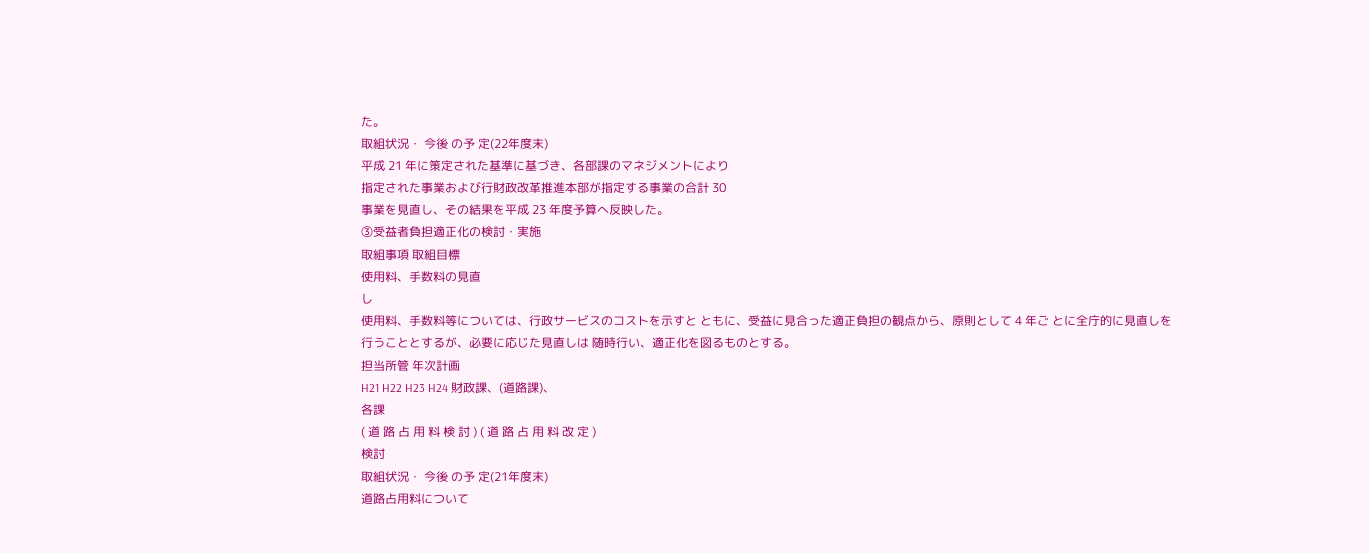た。
取組状況・ 今後 の予 定(22年度末)
平成 21 年に策定された基準に基づき、各部課のマネジメントにより
指定された事業および行財政改革推進本部が指定する事業の合計 30
事業を見直し、その結果を平成 23 年度予算へ反映した。
③受益者負担適正化の検討・実施
取組事項 取組目標
使用料、手数料の見直
し
使用料、手数料等については、行政サービスのコストを示すと ともに、受益に見合った適正負担の観点から、原則として 4 年ご とに全庁的に見直しを行うこととするが、必要に応じた見直しは 随時行い、適正化を図るものとする。
担当所管 年次計画
H21 H22 H23 H24 財政課、(道路課)、
各課
( 道 路 占 用 料 検 討 ) ( 道 路 占 用 料 改 定 )
検討
取組状況・ 今後 の予 定(21年度末)
道路占用料について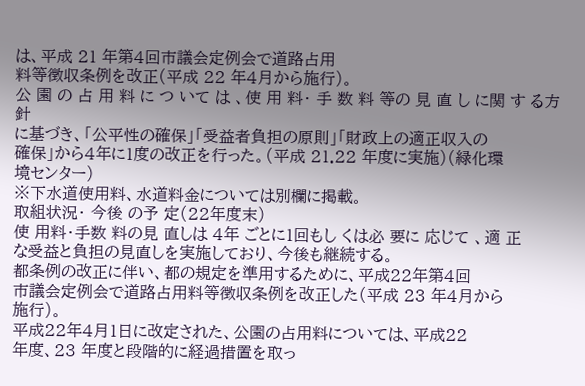は、平成 21 年第4回市議会定例会で道路占用
料等徴収条例を改正(平成 22 年4月から施行)。
公 園 の 占 用 料 に つ いて は 、使 用 料・ 手 数 料 等の 見 直 し に関 す る方 針
に基づき、「公平性の確保」「受益者負担の原則」「財政上の適正収入の
確保」から4年に1度の改正を行った。(平成 21.22 年度に実施)(緑化環
境センター)
※下水道使用料、水道料金については別欄に掲載。
取組状況・ 今後 の予 定(22年度末)
使 用料・手数 料の見 直しは 4年 ごとに1回もし くは必 要に 応じて 、適 正
な受益と負担の見直しを実施しており、今後も継続する。
都条例の改正に伴い、都の規定を準用するために、平成22年第4回
市議会定例会で道路占用料等徴収条例を改正した(平成 23 年4月から
施行)。
平成22年4月1日に改定された、公園の占用料については、平成22
年度、23 年度と段階的に経過措置を取っ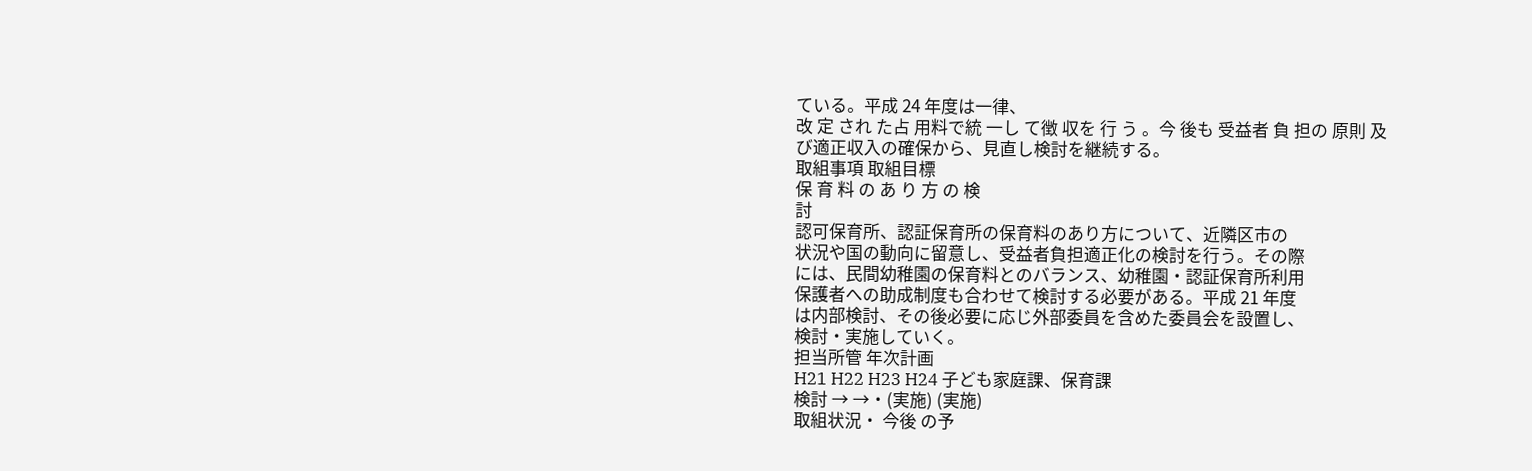ている。平成 24 年度は一律、
改 定 され た占 用料で統 一し て徴 収を 行 う 。今 後も 受益者 負 担の 原則 及
び適正収入の確保から、見直し検討を継続する。
取組事項 取組目標
保 育 料 の あ り 方 の 検
討
認可保育所、認証保育所の保育料のあり方について、近隣区市の
状況や国の動向に留意し、受益者負担適正化の検討を行う。その際
には、民間幼稚園の保育料とのバランス、幼稚園・認証保育所利用
保護者への助成制度も合わせて検討する必要がある。平成 21 年度
は内部検討、その後必要に応じ外部委員を含めた委員会を設置し、
検討・実施していく。
担当所管 年次計画
H21 H22 H23 H24 子ども家庭課、保育課
検討 → →・(実施) (実施)
取組状況・ 今後 の予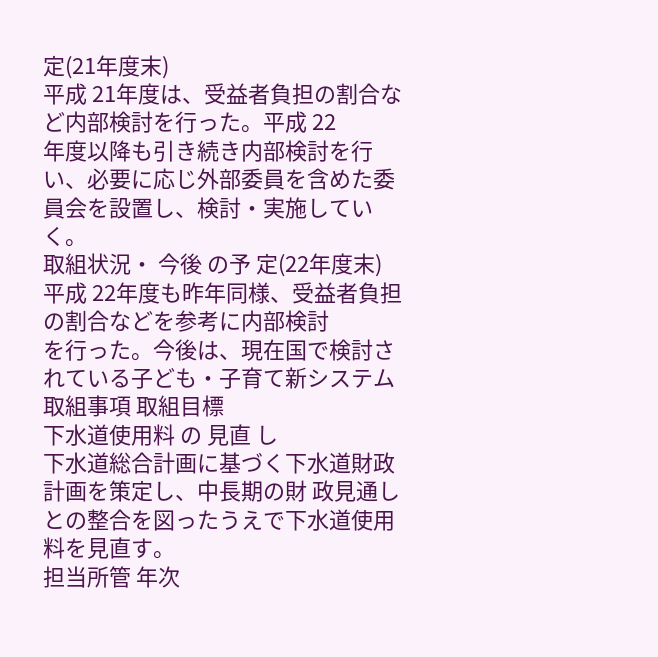定(21年度末)
平成 21年度は、受益者負担の割合など内部検討を行った。平成 22
年度以降も引き続き内部検討を行い、必要に応じ外部委員を含めた委
員会を設置し、検討・実施していく。
取組状況・ 今後 の予 定(22年度末)
平成 22年度も昨年同様、受益者負担の割合などを参考に内部検討
を行った。今後は、現在国で検討されている子ども・子育て新システム
取組事項 取組目標
下水道使用料 の 見直 し
下水道総合計画に基づく下水道財政計画を策定し、中長期の財 政見通しとの整合を図ったうえで下水道使用料を見直す。
担当所管 年次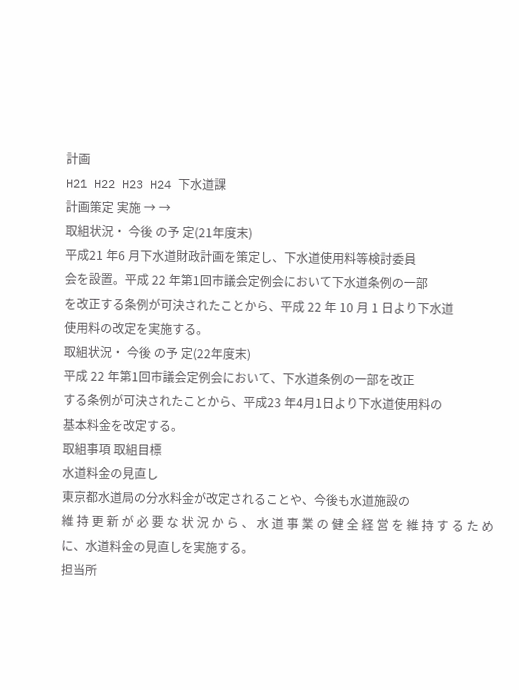計画
H21 H22 H23 H24 下水道課
計画策定 実施 → →
取組状況・ 今後 の予 定(21年度末)
平成21 年6 月下水道財政計画を策定し、下水道使用料等検討委員
会を設置。平成 22 年第1回市議会定例会において下水道条例の一部
を改正する条例が可決されたことから、平成 22 年 10 月 1 日より下水道
使用料の改定を実施する。
取組状況・ 今後 の予 定(22年度末)
平成 22 年第1回市議会定例会において、下水道条例の一部を改正
する条例が可決されたことから、平成23 年4月1日より下水道使用料の
基本料金を改定する。
取組事項 取組目標
水道料金の見直し
東京都水道局の分水料金が改定されることや、今後も水道施設の
維 持 更 新 が 必 要 な 状 況 か ら 、 水 道 事 業 の 健 全 経 営 を 維 持 す る た め
に、水道料金の見直しを実施する。
担当所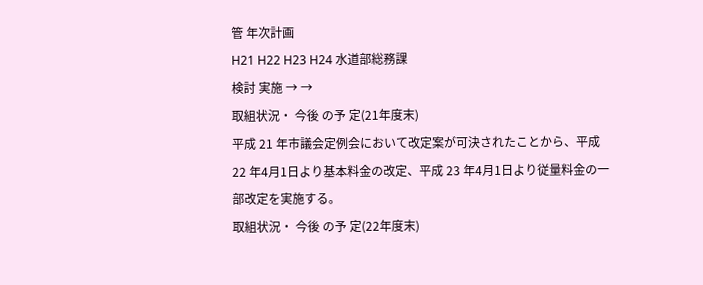管 年次計画
H21 H22 H23 H24 水道部総務課
検討 実施 → →
取組状況・ 今後 の予 定(21年度末)
平成 21 年市議会定例会において改定案が可決されたことから、平成
22 年4月1日より基本料金の改定、平成 23 年4月1日より従量料金の一
部改定を実施する。
取組状況・ 今後 の予 定(22年度末)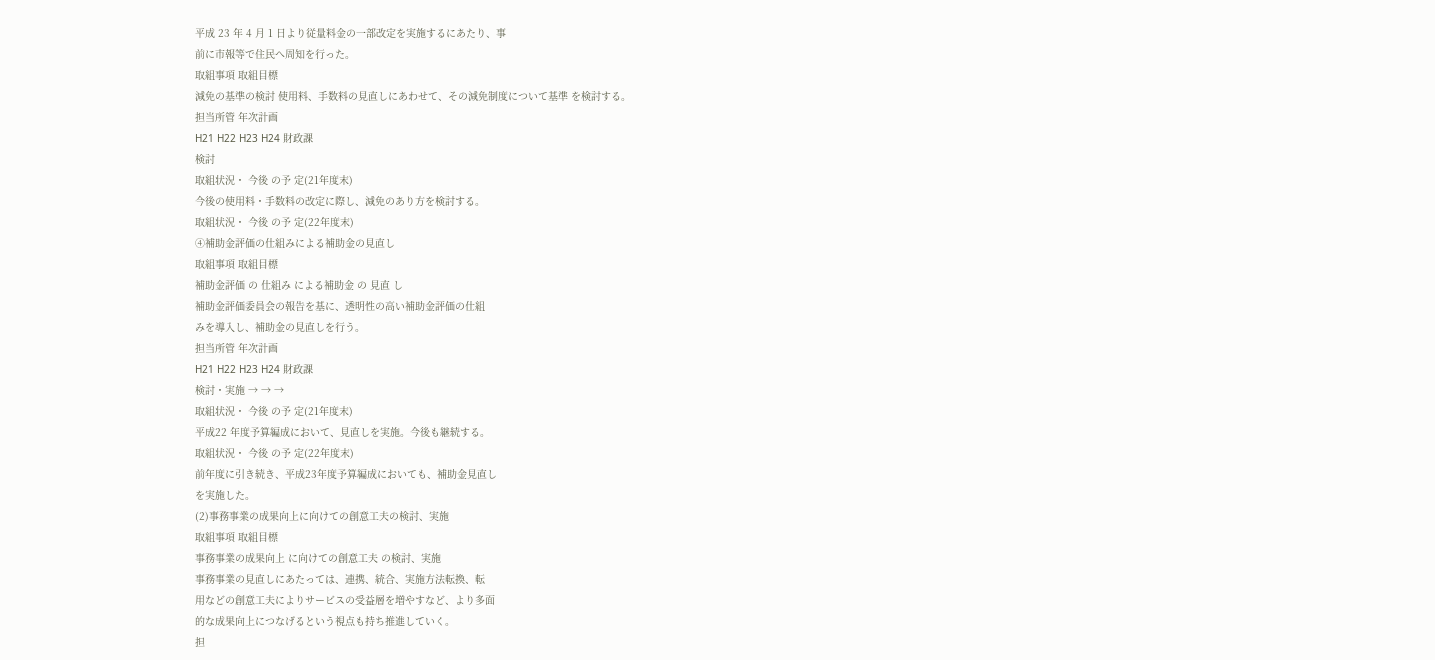平成 23 年 4 月 1 日より従量料金の一部改定を実施するにあたり、事
前に市報等で住民へ周知を行った。
取組事項 取組目標
減免の基準の検討 使用料、手数料の見直しにあわせて、その減免制度について基準 を検討する。
担当所管 年次計画
H21 H22 H23 H24 財政課
検討
取組状況・ 今後 の予 定(21年度末)
今後の使用料・手数料の改定に際し、減免のあり方を検討する。
取組状況・ 今後 の予 定(22年度末)
④補助金評価の仕組みによる補助金の見直し
取組事項 取組目標
補助金評価 の 仕組み による補助金 の 見直 し
補助金評価委員会の報告を基に、透明性の高い補助金評価の仕組
みを導入し、補助金の見直しを行う。
担当所管 年次計画
H21 H22 H23 H24 財政課
検討・実施 → → →
取組状況・ 今後 の予 定(21年度末)
平成22 年度予算編成において、見直しを実施。今後も継続する。
取組状況・ 今後 の予 定(22年度末)
前年度に引き続き、平成23年度予算編成においても、補助金見直し
を実施した。
(2)事務事業の成果向上に向けての創意工夫の検討、実施
取組事項 取組目標
事務事業の成果向上 に向けての創意工夫 の検討、実施
事務事業の見直しにあたっては、連携、統合、実施方法転換、転
用などの創意工夫によりサービスの受益層を増やすなど、より多面
的な成果向上につなげるという視点も持ち推進していく。
担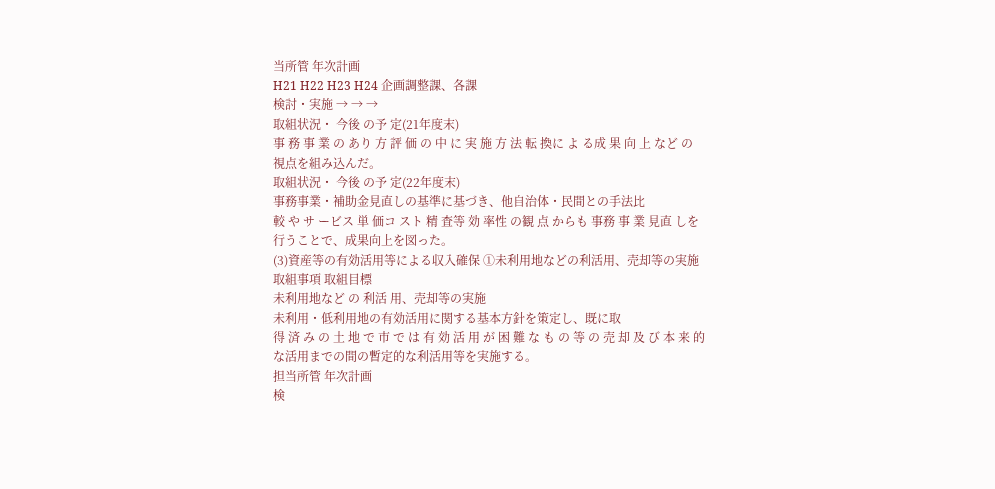当所管 年次計画
H21 H22 H23 H24 企画調整課、各課
検討・実施 → → →
取組状況・ 今後 の予 定(21年度末)
事 務 事 業 の あり 方 評 価 の 中 に 実 施 方 法 転 換に よ る成 果 向 上 など の
視点を組み込んだ。
取組状況・ 今後 の予 定(22年度末)
事務事業・補助金見直しの基準に基づき、他自治体・民間との手法比
較 や サ ービス 単 価コ スト 精 査等 効 率性 の観 点 からも 事務 事 業 見直 しを
行うことで、成果向上を図った。
(3)資産等の有効活用等による収入確保 ①未利用地などの利活用、売却等の実施
取組事項 取組目標
未利用地など の 利活 用、売却等の実施
未利用・低利用地の有効活用に関する基本方針を策定し、既に取
得 済 み の 土 地 で 市 で は 有 効 活 用 が 困 難 な も の 等 の 売 却 及 び 本 来 的
な活用までの間の暫定的な利活用等を実施する。
担当所管 年次計画
検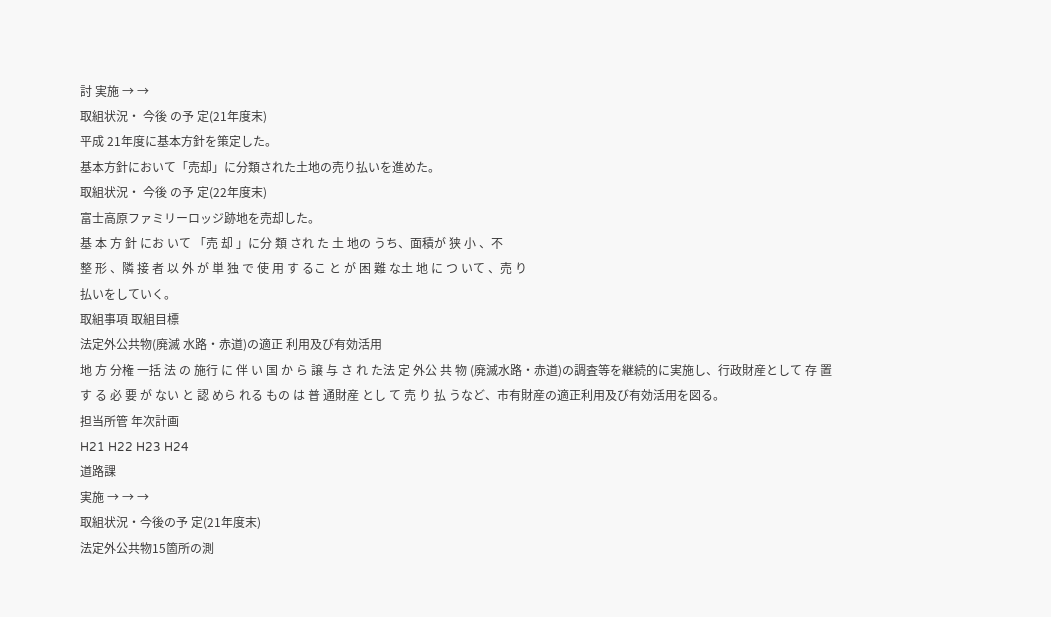討 実施 → →
取組状況・ 今後 の予 定(21年度末)
平成 21年度に基本方針を策定した。
基本方針において「売却」に分類された土地の売り払いを進めた。
取組状況・ 今後 の予 定(22年度末)
富士高原ファミリーロッジ跡地を売却した。
基 本 方 針 にお いて 「売 却 」に分 類 され た 土 地の うち、面積が 狭 小 、不
整 形 、隣 接 者 以 外 が 単 独 で 使 用 す るこ と が 困 難 な土 地 に つ いて 、売 り
払いをしていく。
取組事項 取組目標
法定外公共物(廃滅 水路・赤道)の適正 利用及び有効活用
地 方 分権 一括 法 の 施行 に 伴 い 国 か ら 譲 与 さ れ た法 定 外公 共 物 (廃滅水路・赤道)の調査等を継続的に実施し、行政財産として 存 置 す る 必 要 が ない と 認 めら れる もの は 普 通財産 とし て 売 り 払 うなど、市有財産の適正利用及び有効活用を図る。
担当所管 年次計画
H21 H22 H23 H24
道路課
実施 → → →
取組状況・今後の予 定(21年度末)
法定外公共物15箇所の測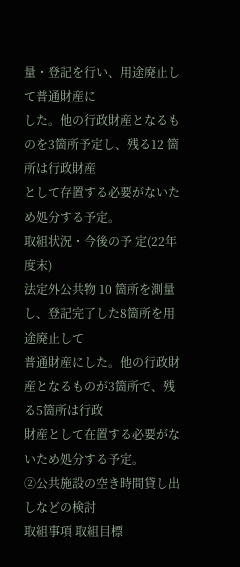量・登記を行い、用途廃止して普通財産に
した。他の行政財産となるものを3箇所予定し、残る12 箇所は行政財産
として存置する必要がないため処分する予定。
取組状況・今後の予 定(22年度末)
法定外公共物 10 箇所を測量し、登記完了した8箇所を用途廃止して
普通財産にした。他の行政財産となるものが3箇所で、残る5箇所は行政
財産として在置する必要がないため処分する予定。
②公共施設の空き時間貸し出しなどの検討
取組事項 取組目標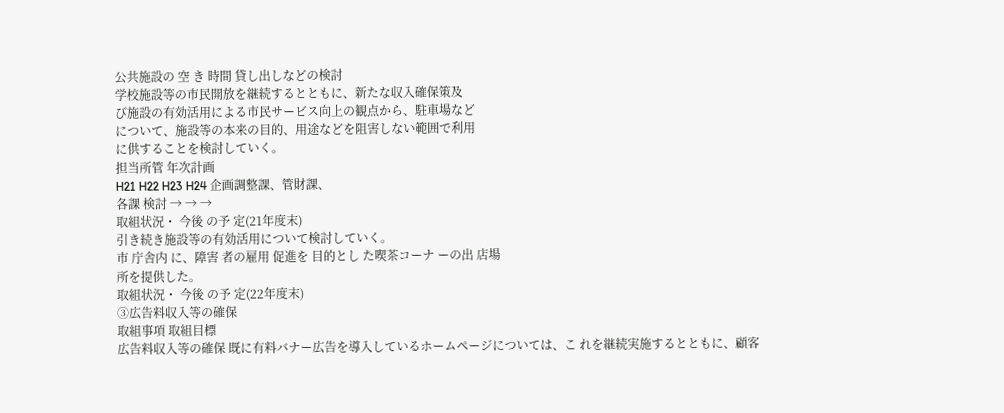公共施設の 空 き 時間 貸し出しなどの検討
学校施設等の市民開放を継続するとともに、新たな収入確保策及
び施設の有効活用による市民サービス向上の観点から、駐車場など
について、施設等の本来の目的、用途などを阻害しない範囲で利用
に供することを検討していく。
担当所管 年次計画
H21 H22 H23 H24 企画調整課、管財課、
各課 検討 → → →
取組状況・ 今後 の予 定(21年度末)
引き続き施設等の有効活用について検討していく。
市 庁舎内 に、障害 者の雇用 促進を 目的とし た喫茶コーナ ーの出 店場
所を提供した。
取組状況・ 今後 の予 定(22年度末)
③広告料収入等の確保
取組事項 取組目標
広告料収入等の確保 既に有料バナー広告を導入しているホームページについては、こ れを継続実施するとともに、顧客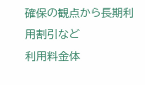確保の観点から長期利用割引など
利用料金体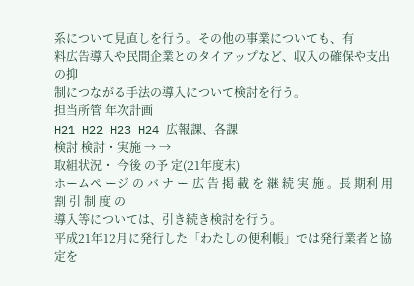系について見直しを行う。その他の事業についても、有
料広告導入や民間企業とのタイアップなど、収入の確保や支出の抑
制につながる手法の導入について検討を行う。
担当所管 年次計画
H21 H22 H23 H24 広報課、各課
検討 検討・実施 → →
取組状況・ 今後 の予 定(21年度末)
ホームペ ージ の バ ナ ー 広 告 掲 載 を 継 続 実 施 。長 期利 用 割 引 制 度 の
導入等については、引き続き検討を行う。
平成21年12月に発行した「わたしの便利帳」では発行業者と協定を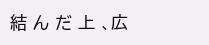結 ん だ 上 、広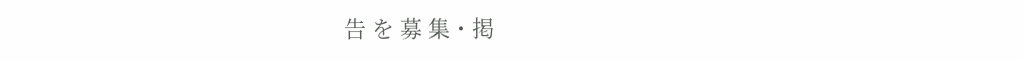告 を 募 集・掲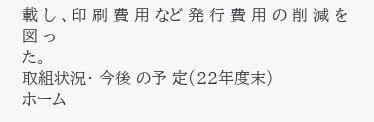載 し 、印 刷 費 用 など 発 行 費 用 の 削 減 を 図 っ
た。
取組状況・ 今後 の予 定(22年度末)
ホーム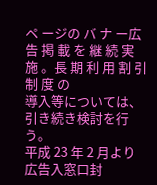ペ ージの バ ナ ー広 告 掲 載 を 継 続 実 施 。長 期 利 用 割 引 制 度 の
導入等については、引き続き検討を行う。
平成 23 年 2 月より広告入窓口封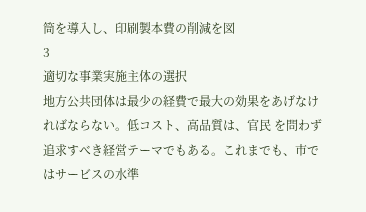筒を導入し、印刷製本費の削減を図
3
適切な事業実施主体の選択
地方公共団体は最少の経費で最大の効果をあげなければならない。低コスト、高品質は、官民 を問わず追求すべき経営テーマでもある。これまでも、市ではサービスの水準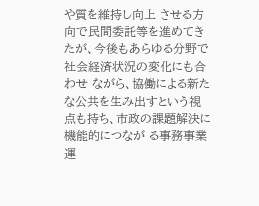や質を維持し向上 させる方向で民間委託等を進めてきたが、今後もあらゆる分野で社会経済状況の変化にも合わせ ながら、協働による新たな公共を生み出すという視点も持ち、市政の課題解決に機能的につなが る事務事業運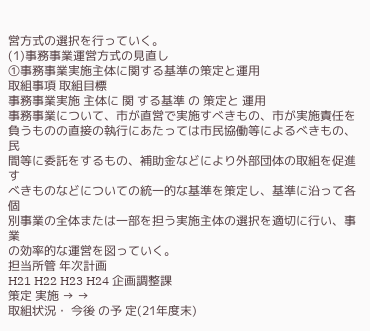営方式の選択を行っていく。
(1)事務事業運営方式の見直し
①事務事業実施主体に関する基準の策定と運用
取組事項 取組目標
事務事業実施 主体に 関 する基準 の 策定と 運用
事務事業について、市が直営で実施すべきもの、市が実施責任を
負うものの直接の執行にあたっては市民協働等によるべきもの、民
間等に委託をするもの、補助金などにより外部団体の取組を促進す
べきものなどについての統一的な基準を策定し、基準に沿って各個
別事業の全体または一部を担う実施主体の選択を適切に行い、事業
の効率的な運営を図っていく。
担当所管 年次計画
H21 H22 H23 H24 企画調整課
策定 実施 → →
取組状況・ 今後 の予 定(21年度末)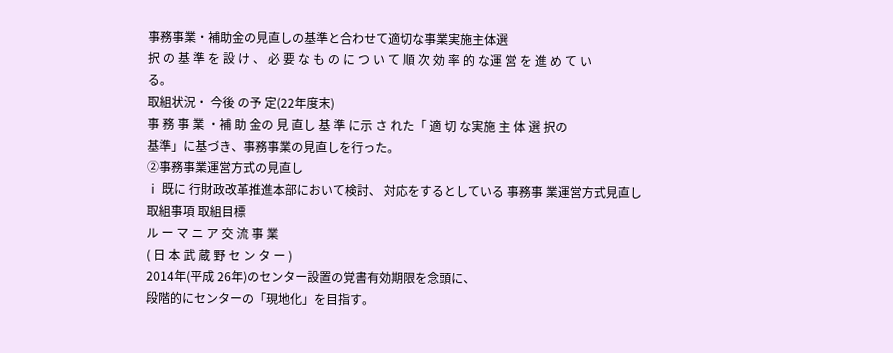事務事業・補助金の見直しの基準と合わせて適切な事業実施主体選
択 の 基 準 を 設 け 、 必 要 な も の に つ い て 順 次 効 率 的 な運 営 を 進 め て い
る。
取組状況・ 今後 の予 定(22年度末)
事 務 事 業 ・補 助 金の 見 直し 基 準 に示 さ れた「 適 切 な実施 主 体 選 択の
基準」に基づき、事務事業の見直しを行った。
②事務事業運営方式の見直し
ⅰ 既に 行財政改革推進本部において検討、 対応をするとしている 事務事 業運営方式見直し
取組事項 取組目標
ル ー マ ニ ア 交 流 事 業
( 日 本 武 蔵 野 セ ン タ ー )
2014年(平成 26年)のセンター設置の覚書有効期限を念頭に、
段階的にセンターの「現地化」を目指す。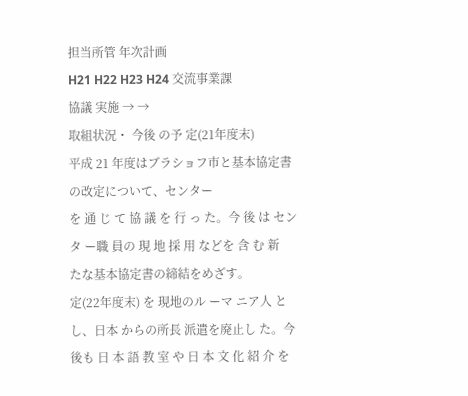担当所管 年次計画
H21 H22 H23 H24 交流事業課
協議 実施 → →
取組状況・ 今後 の予 定(21年度末)
平成 21 年度はブラショフ市と基本協定書の改定について、センター
を 通 じ て 協 議 を 行 っ た。今 後 は センタ ー職 員の 現 地 採 用 などを 含 む 新
たな基本協定書の締結をめざす。
定(22年度末) を 現地のル ーマ ニア人 とし、日本 からの所長 派遣を廃止し た。今後も 日 本 語 教 室 や 日 本 文 化 紹 介 を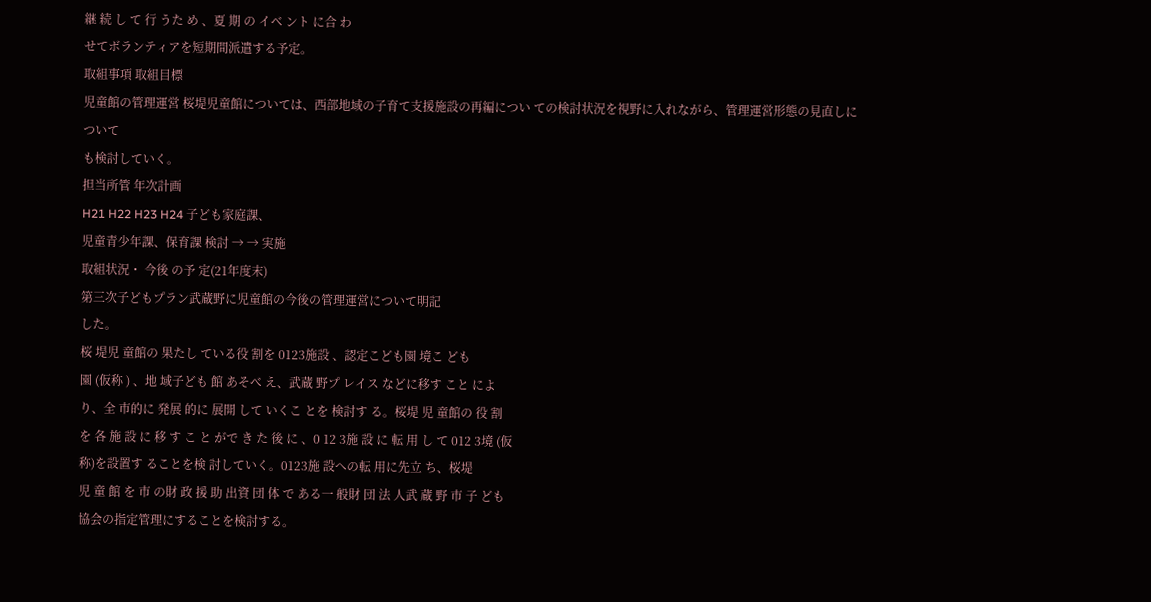継 続 し て 行 うた め 、夏 期 の イベ ント に合 わ
せてボランティアを短期間派遣する予定。
取組事項 取組目標
児童館の管理運営 桜堤児童館については、西部地域の子育て支援施設の再編につい ての検討状況を視野に入れながら、管理運営形態の見直しについて
も検討していく。
担当所管 年次計画
H21 H22 H23 H24 子ども家庭課、
児童青少年課、保育課 検討 → → 実施
取組状況・ 今後 の予 定(21年度末)
第三次子どもプラン武蔵野に児童館の今後の管理運営について明記
した。
桜 堤児 童館の 果たし ている役 割を 0123施設 、認定こども園 境こ ども
園 (仮称 ) 、地 域子ども 館 あそべ え、武蔵 野プ レイス などに移す こと によ
り、全 市的に 発展 的に 展開 して いくこ とを 検討す る。桜堤 児 童館の 役 割
を 各 施 設 に 移 す こ と がで き た 後 に 、0 12 3施 設 に 転 用 し て 012 3境 (仮
称)を設置す ることを検 討していく。0123施 設への転 用に先立 ち、桜堤
児 童 館 を 市 の財 政 援 助 出資 団 体 で ある一 般財 団 法 人武 蔵 野 市 子 ども
協会の指定管理にすることを検討する。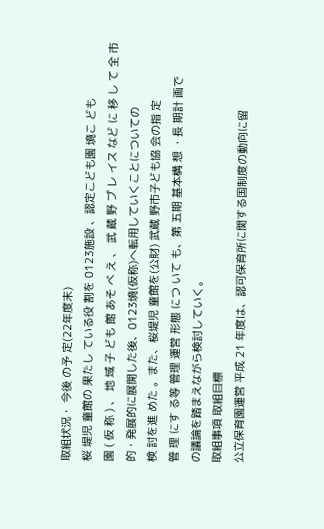取組状況・ 今後 の予 定(22年度末)
桜 堤児 童館の 果たし ている役 割を 0123施設 、認定こども園 境こ ども
園 ( 仮 称 ) 、 地 域 子 ども 館 あそ べ え 、 武 蔵 野 プ レ イス など に 移 し て 全 市
的・発展的に展開した後、0123境(仮称)へ転用していくことについての
検 討を進 めた 。また、桜堤児 童館を(公財) 武蔵 野市子ども協 会の指 定
管 理 にす る等 管理 運営 形態 につ いて も、第 五期 基本構 想 ・長 期計 画で
の議論を踏まえながら検討していく。
取組事項 取組目標
公立保育園運営 平成 21 年度は、認可保育所に関する国制度の動向に留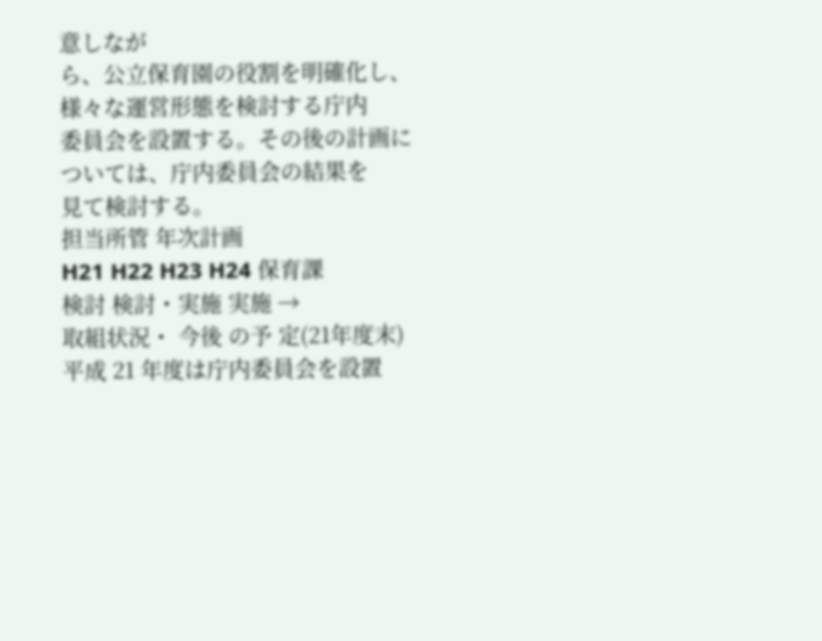意しなが
ら、公立保育園の役割を明確化し、様々な運営形態を検討する庁内
委員会を設置する。その後の計画については、庁内委員会の結果を
見て検討する。
担当所管 年次計画
H21 H22 H23 H24 保育課
検討 検討・実施 実施 →
取組状況・ 今後 の予 定(21年度末)
平成 21 年度は庁内委員会を設置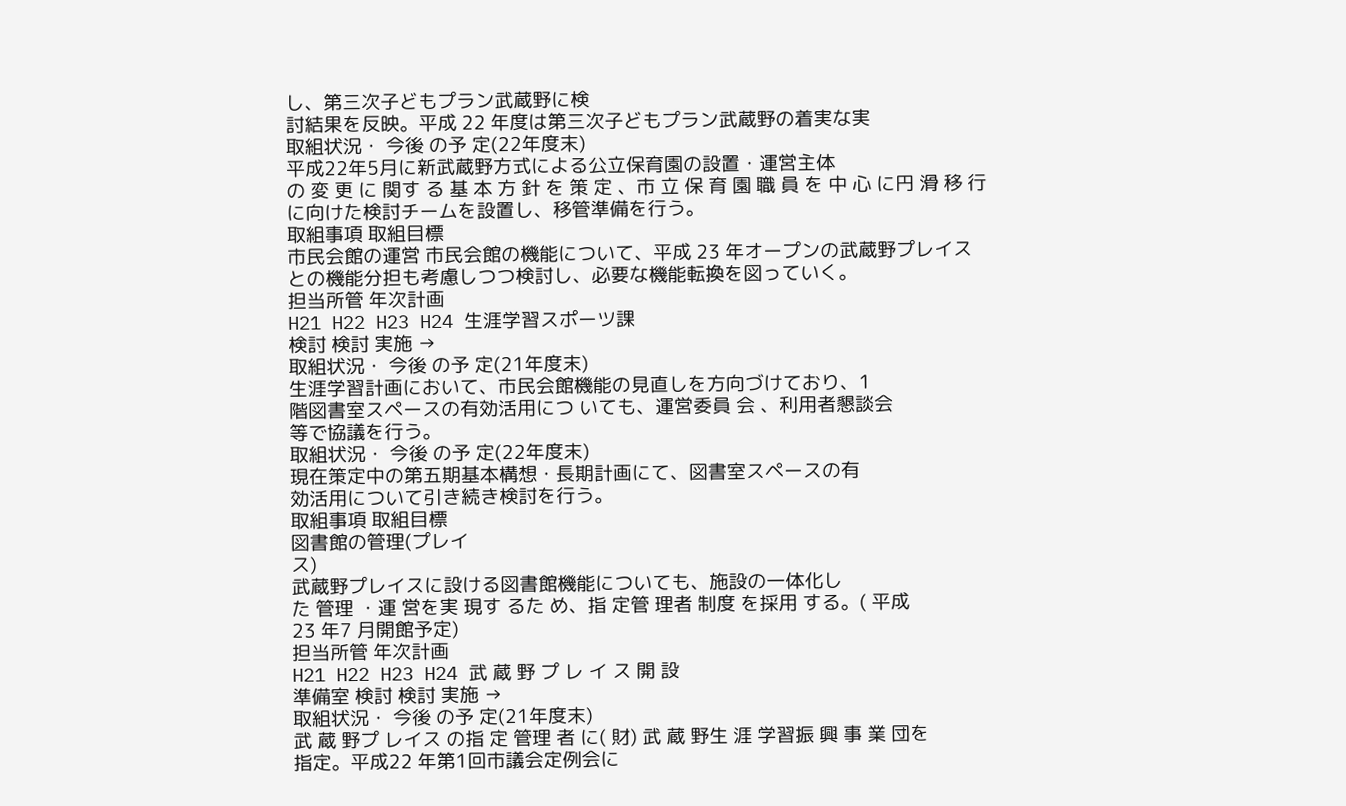し、第三次子どもプラン武蔵野に検
討結果を反映。平成 22 年度は第三次子どもプラン武蔵野の着実な実
取組状況・ 今後 の予 定(22年度末)
平成22年5月に新武蔵野方式による公立保育園の設置・運営主体
の 変 更 に 関す る 基 本 方 針 を 策 定 、市 立 保 育 園 職 員 を 中 心 に円 滑 移 行
に向けた検討チームを設置し、移管準備を行う。
取組事項 取組目標
市民会館の運営 市民会館の機能について、平成 23 年オープンの武蔵野プレイス
との機能分担も考慮しつつ検討し、必要な機能転換を図っていく。
担当所管 年次計画
H21 H22 H23 H24 生涯学習スポーツ課
検討 検討 実施 →
取組状況・ 今後 の予 定(21年度末)
生涯学習計画において、市民会館機能の見直しを方向づけており、1
階図書室スペースの有効活用につ いても、運営委員 会 、利用者懇談会
等で協議を行う。
取組状況・ 今後 の予 定(22年度末)
現在策定中の第五期基本構想・長期計画にて、図書室スペースの有
効活用について引き続き検討を行う。
取組事項 取組目標
図書館の管理(プレイ
ス)
武蔵野プレイスに設ける図書館機能についても、施設の一体化し
た 管理 ・運 営を実 現す るた め、指 定管 理者 制度 を採用 する。( 平成
23 年7 月開館予定)
担当所管 年次計画
H21 H22 H23 H24 武 蔵 野 プ レ イ ス 開 設
準備室 検討 検討 実施 →
取組状況・ 今後 の予 定(21年度末)
武 蔵 野プ レイス の指 定 管理 者 に( 財) 武 蔵 野生 涯 学習振 興 事 業 団を
指定。平成22 年第1回市議会定例会に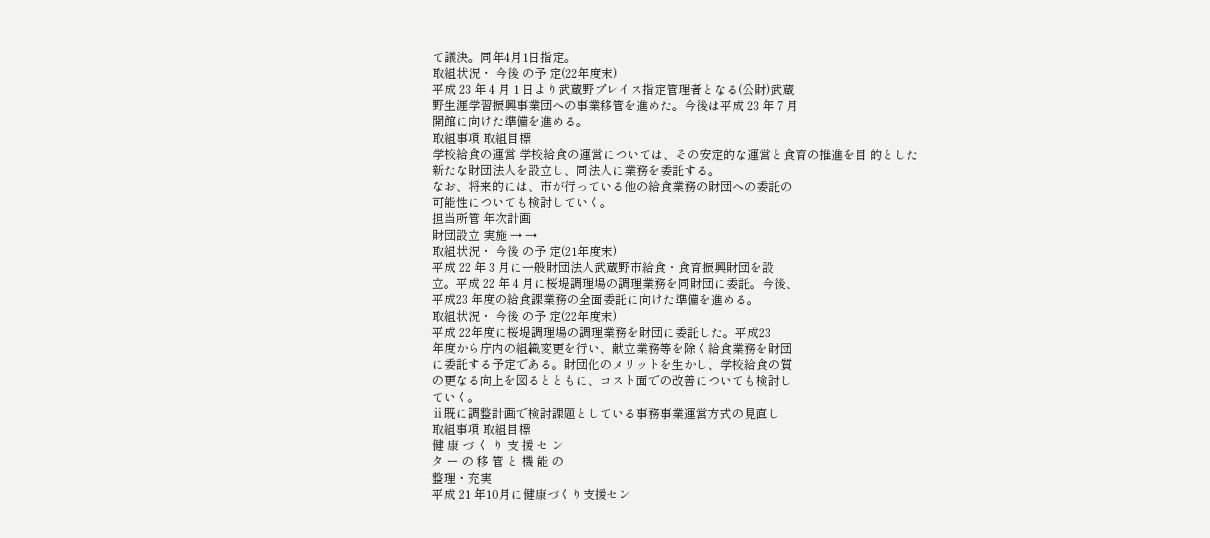て議決。同年4月1日指定。
取組状況・ 今後 の予 定(22年度末)
平成 23 年 4 月 1 日より武蔵野プレイス指定管理者となる(公財)武蔵
野生涯学習振興事業団への事業移管を進めた。今後は平成 23 年 7 月
開館に向けた準備を進める。
取組事項 取組目標
学校給食の運営 学校給食の運営については、その安定的な運営と食育の推進を目 的とした新たな財団法人を設立し、同法人に業務を委託する。
なお、将来的には、市が行っている他の給食業務の財団への委託の
可能性についても検討していく。
担当所管 年次計画
財団設立 実施 → →
取組状況・ 今後 の予 定(21年度末)
平成 22 年 3 月に一般財団法人武蔵野市給食・食育振興財団を設
立。平成 22 年 4 月に桜堤調理場の調理業務を同財団に委託。今後、
平成23 年度の給食課業務の全面委託に向けた準備を進める。
取組状況・ 今後 の予 定(22年度末)
平成 22年度に桜堤調理場の調理業務を財団に委託した。平成23
年度から庁内の組織変更を行い、献立業務等を除く給食業務を財団
に委託する予定である。財団化のメリットを生かし、学校給食の質
の更なる向上を図るとともに、コスト面での改善についても検討し
ていく。
ⅱ既に調整計画で検討課題としている事務事業運営方式の見直し
取組事項 取組目標
健 康 づ く り 支 援 セ ン
タ ー の 移 管 と 機 能 の
整理・充実
平成 21 年10月に健康づくり支援セン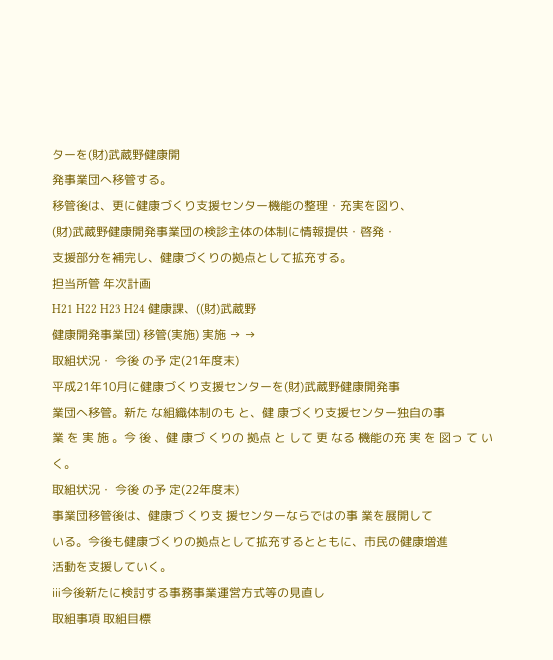ターを(財)武蔵野健康開
発事業団へ移管する。
移管後は、更に健康づくり支援センター機能の整理・充実を図り、
(財)武蔵野健康開発事業団の検診主体の体制に情報提供・啓発・
支援部分を補完し、健康づくりの拠点として拡充する。
担当所管 年次計画
H21 H22 H23 H24 健康課、((財)武蔵野
健康開発事業団) 移管(実施) 実施 → →
取組状況・ 今後 の予 定(21年度末)
平成21年10月に健康づくり支援センターを(財)武蔵野健康開発事
業団へ移管。新た な組織体制のも と、健 康づくり支援センター独自の事
業 を 実 施 。今 後 、健 康づ くりの 拠点 と して 更 なる 機能の充 実 を 図っ て い
く。
取組状況・ 今後 の予 定(22年度末)
事業団移管後は、健康づ くり支 援センターならではの事 業を展開して
いる。今後も健康づくりの拠点として拡充するとともに、市民の健康増進
活動を支援していく。
ⅲ今後新たに検討する事務事業運営方式等の見直し
取組事項 取組目標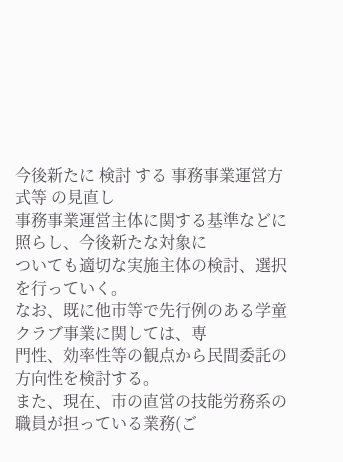今後新たに 検討 する 事務事業運営方式等 の見直し
事務事業運営主体に関する基準などに照らし、今後新たな対象に
ついても適切な実施主体の検討、選択を行っていく。
なお、既に他市等で先行例のある学童クラブ事業に関しては、専
門性、効率性等の観点から民間委託の方向性を検討する。
また、現在、市の直営の技能労務系の職員が担っている業務(ご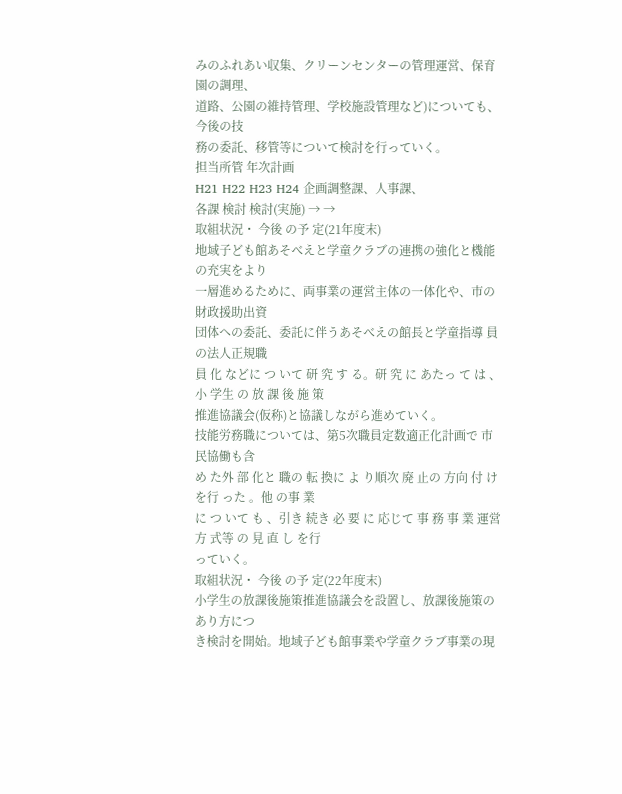みのふれあい収集、クリーンセンターの管理運営、保育園の調理、
道路、公園の維持管理、学校施設管理など)についても、今後の技
務の委託、移管等について検討を行っていく。
担当所管 年次計画
H21 H22 H23 H24 企画調整課、人事課、
各課 検討 検討(実施) → →
取組状況・ 今後 の予 定(21年度末)
地域子ども館あそべえと学童クラブの連携の強化と機能の充実をより
一層進めるために、両事業の運営主体の一体化や、市の財政援助出資
団体への委託、委託に伴うあそべえの館長と学童指導 員の法人正規職
員 化 などに つ いて 研 究 す る。研 究 に あたっ て は 、小 学生 の 放 課 後 施 策
推進協議会(仮称)と協議しながら進めていく。
技能労務職については、第5次職員定数適正化計画で 市民協働も含
め た外 部 化と 職の 転 換に よ り順次 廃 止の 方向 付 けを行 った 。他 の事 業
に つ いて も 、引き 続き 必 要 に 応じて 事 務 事 業 運営 方 式等 の 見 直 し を行
っていく。
取組状況・ 今後 の予 定(22年度末)
小学生の放課後施策推進協議会を設置し、放課後施策のあり方につ
き検討を開始。地域子ども館事業や学童クラブ事業の現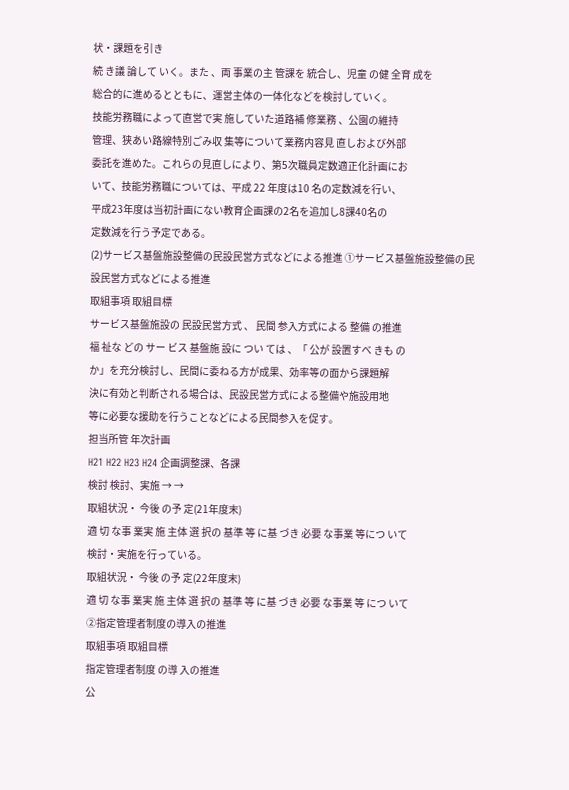状・課題を引き
続 き議 論して いく。また 、両 事業の主 管課を 統合し、児童 の健 全育 成を
総合的に進めるとともに、運営主体の一体化などを検討していく。
技能労務職によって直営で実 施していた道路補 修業務 、公園の維持
管理、狭あい路線特別ごみ収 集等について業務内容見 直しおよび外部
委託を進めた。これらの見直しにより、第5次職員定数適正化計画にお
いて、技能労務職については、平成 22 年度は10 名の定数減を行い、
平成23年度は当初計画にない教育企画課の2名を追加し8課40名の
定数減を行う予定である。
(2)サービス基盤施設整備の民設民営方式などによる推進 ①サービス基盤施設整備の民設民営方式などによる推進
取組事項 取組目標
サービス基盤施設の 民設民営方式 、 民間 参入方式による 整備 の推進
福 祉な どの サー ビス 基盤施 設に つい ては 、「 公が 設置すべ きも の
か」を充分検討し、民間に委ねる方が成果、効率等の面から課題解
決に有効と判断される場合は、民設民営方式による整備や施設用地
等に必要な援助を行うことなどによる民間参入を促す。
担当所管 年次計画
H21 H22 H23 H24 企画調整課、各課
検討 検討、実施 → →
取組状況・ 今後 の予 定(21年度末)
適 切 な事 業実 施 主体 選 択の 基準 等 に基 づき 必要 な事業 等につ いて
検討・実施を行っている。
取組状況・ 今後 の予 定(22年度末)
適 切 な事 業実 施 主体 選 択の 基準 等 に基 づき 必要 な事業 等 につ いて
②指定管理者制度の導入の推進
取組事項 取組目標
指定管理者制度 の導 入の推進
公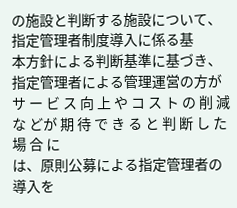の施設と判断する施設について、指定管理者制度導入に係る基
本方針による判断基準に基づき、指定管理者による管理運営の方が
サ ー ビ ス 向 上 や コ ス ト の 削 減 な どが 期 待 で き る と 判 断 し た 場 合 に
は、原則公募による指定管理者の導入を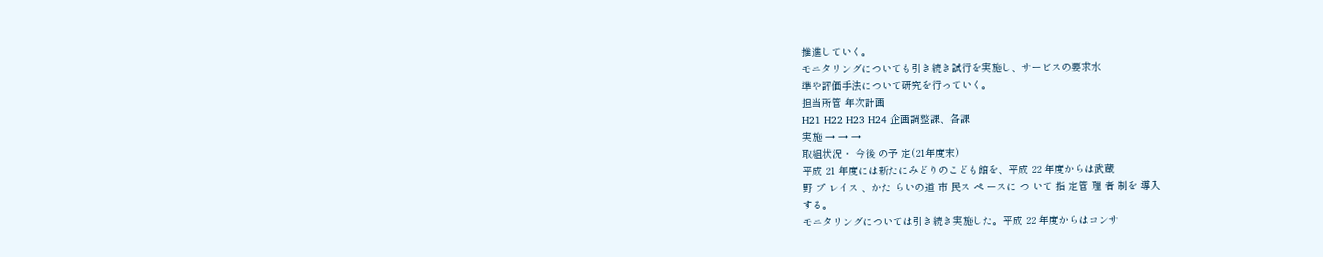推進していく。
モニタリングについても引き続き試行を実施し、サービスの要求水
準や評価手法について研究を行っていく。
担当所管 年次計画
H21 H22 H23 H24 企画調整課、各課
実施 → → →
取組状況・ 今後 の予 定(21年度末)
平成 21 年度には新たにみどりのこども館を、平成 22 年度からは武蔵
野 プ レイス 、かた らいの道 市 民ス ペ ースに つ いて 指 定管 理 者 制を 導入
する。
モニタリングについては引き続き実施した。平成 22 年度からはコンサ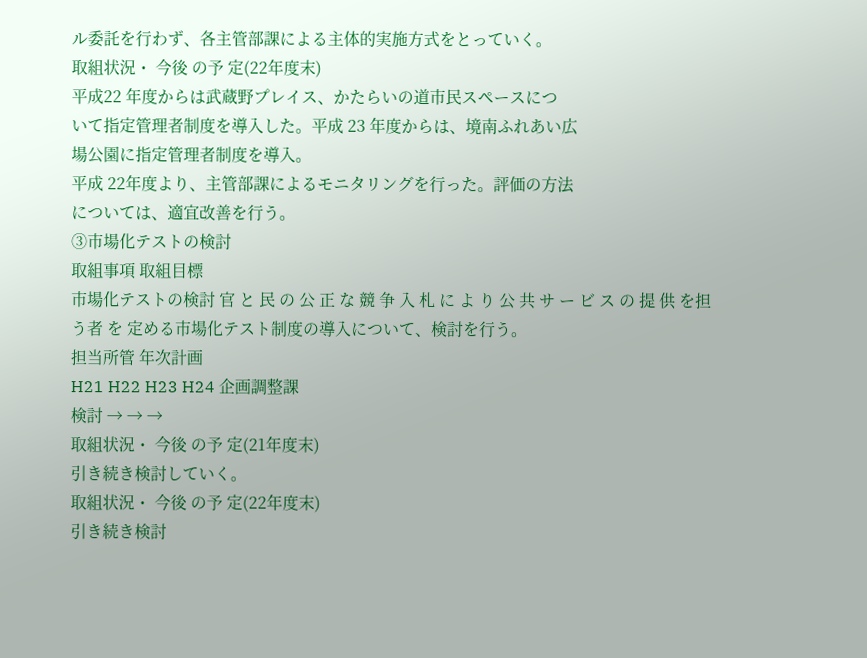ル委託を行わず、各主管部課による主体的実施方式をとっていく。
取組状況・ 今後 の予 定(22年度末)
平成22 年度からは武蔵野プレイス、かたらいの道市民スペースにつ
いて指定管理者制度を導入した。平成 23 年度からは、境南ふれあい広
場公園に指定管理者制度を導入。
平成 22年度より、主管部課によるモニタリングを行った。評価の方法
については、適宜改善を行う。
③市場化テストの検討
取組事項 取組目標
市場化テストの検討 官 と 民 の 公 正 な 競 争 入 札 に よ り 公 共 サ ー ビ ス の 提 供 を担 う者 を 定める市場化テスト制度の導入について、検討を行う。
担当所管 年次計画
H21 H22 H23 H24 企画調整課
検討 → → →
取組状況・ 今後 の予 定(21年度末)
引き続き検討していく。
取組状況・ 今後 の予 定(22年度末)
引き続き検討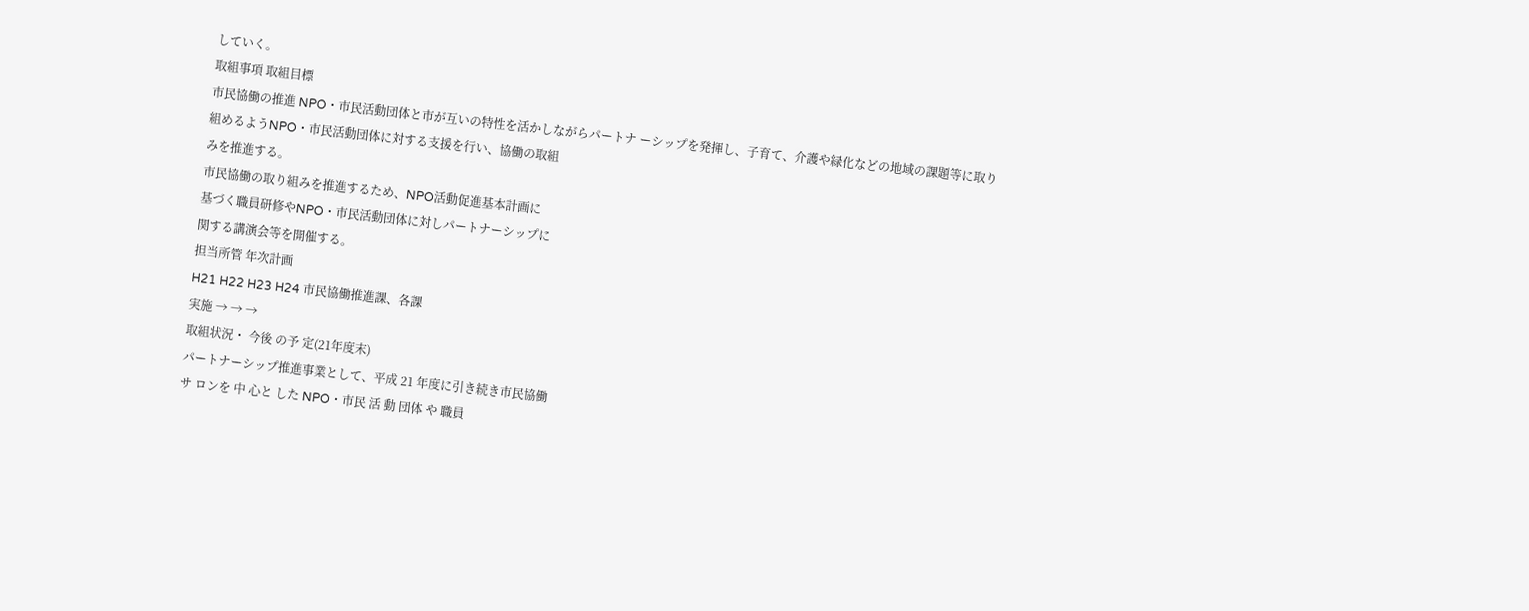していく。
取組事項 取組目標
市民協働の推進 NPO・市民活動団体と市が互いの特性を活かしながらパートナ ーシップを発揮し、子育て、介護や緑化などの地域の課題等に取り
組めるようNPO・市民活動団体に対する支援を行い、協働の取組
みを推進する。
市民協働の取り組みを推進するため、NPO活動促進基本計画に
基づく職員研修やNPO・市民活動団体に対しパートナーシップに
関する講演会等を開催する。
担当所管 年次計画
H21 H22 H23 H24 市民協働推進課、各課
実施 → → →
取組状況・ 今後 の予 定(21年度末)
パートナーシップ推進事業として、平成 21 年度に引き続き市民協働
サ ロンを 中 心と した NPO・市民 活 動 団体 や 職員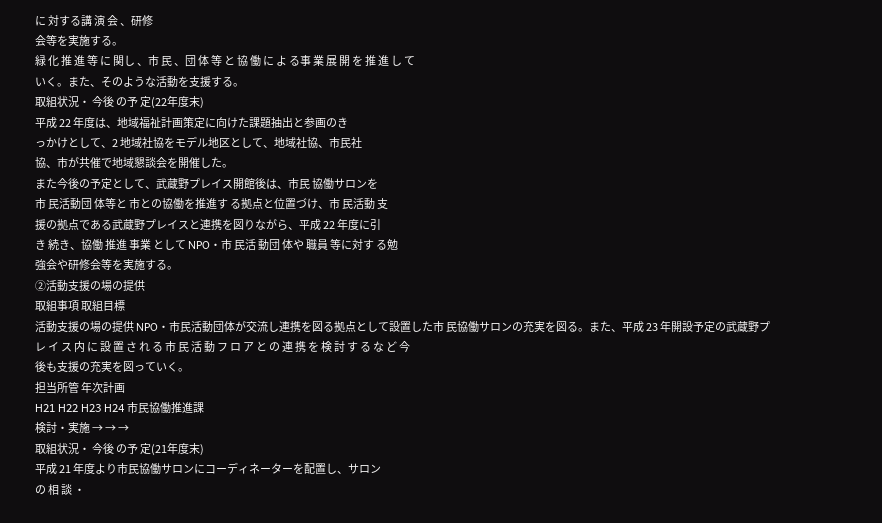に 対する講 演 会 、研修
会等を実施する。
緑 化 推 進 等 に 関し 、市 民 、団 体 等 と 協 働 に よ る事 業 展 開 を 推 進 し て
いく。また、そのような活動を支援する。
取組状況・ 今後 の予 定(22年度末)
平成 22 年度は、地域福祉計画策定に向けた課題抽出と参画のき
っかけとして、2 地域社協をモデル地区として、地域社協、市民社
協、市が共催で地域懇談会を開催した。
また今後の予定として、武蔵野プレイス開館後は、市民 協働サロンを
市 民活動団 体等と 市との協働を推進す る拠点と位置づけ、市 民活動 支
援の拠点である武蔵野プレイスと連携を図りながら、平成 22 年度に引
き 続き、協働 推進 事業 として NPO・市 民活 動団 体や 職員 等に対す る勉
強会や研修会等を実施する。
②活動支援の場の提供
取組事項 取組目標
活動支援の場の提供 NPO・市民活動団体が交流し連携を図る拠点として設置した市 民協働サロンの充実を図る。また、平成 23 年開設予定の武蔵野プ
レ イ ス 内 に 設 置 さ れ る 市 民 活 動 フ ロ ア と の 連 携 を 検 討 す る な ど 今
後も支援の充実を図っていく。
担当所管 年次計画
H21 H22 H23 H24 市民協働推進課
検討・実施 → → →
取組状況・ 今後 の予 定(21年度末)
平成 21 年度より市民協働サロンにコーディネーターを配置し、サロン
の 相 談 ・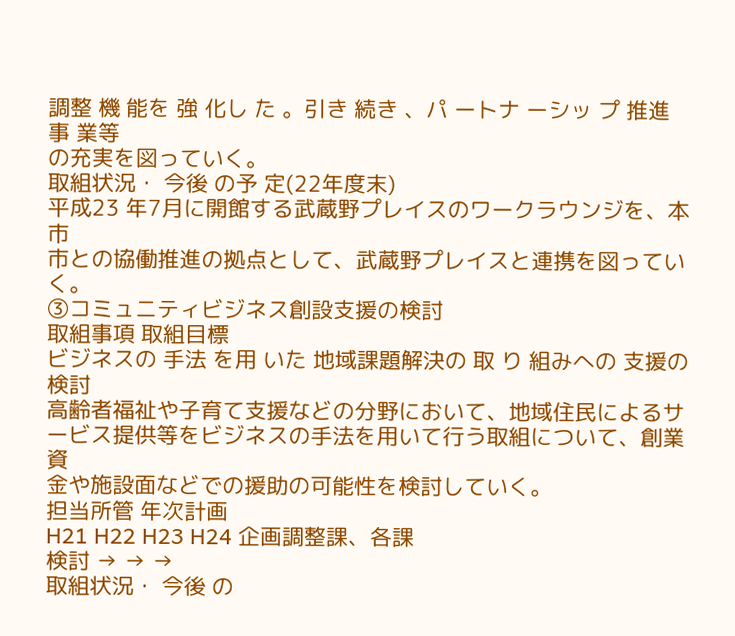調整 機 能を 強 化し た 。引き 続き 、パ ートナ ーシッ プ 推進 事 業等
の充実を図っていく。
取組状況・ 今後 の予 定(22年度末)
平成23 年7月に開館する武蔵野プレイスのワークラウンジを、本市
市との協働推進の拠点として、武蔵野プレイスと連携を図っていく。
③コミュニティビジネス創設支援の検討
取組事項 取組目標
ビジネスの 手法 を用 いた 地域課題解決の 取 り 組みへの 支援の 検討
高齢者福祉や子育て支援などの分野において、地域住民によるサ
ービス提供等をビジネスの手法を用いて行う取組について、創業資
金や施設面などでの援助の可能性を検討していく。
担当所管 年次計画
H21 H22 H23 H24 企画調整課、各課
検討 → → →
取組状況・ 今後 の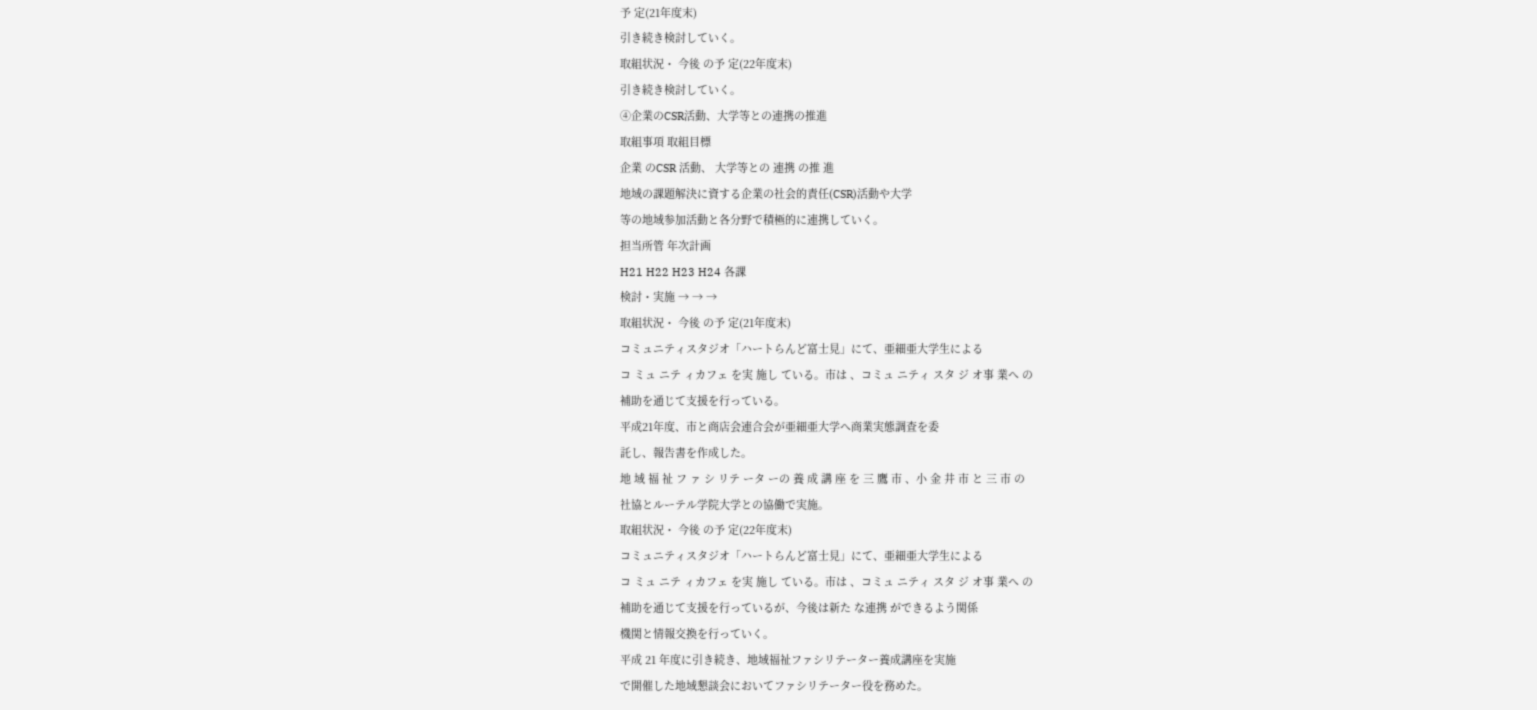予 定(21年度末)
引き続き検討していく。
取組状況・ 今後 の予 定(22年度末)
引き続き検討していく。
④企業のCSR活動、大学等との連携の推進
取組事項 取組目標
企業 のCSR 活動、 大学等との 連携 の推 進
地域の課題解決に資する企業の社会的責任(CSR)活動や大学
等の地域参加活動と各分野で積極的に連携していく。
担当所管 年次計画
H21 H22 H23 H24 各課
検討・実施 → → →
取組状況・ 今後 の予 定(21年度末)
コミュニティスタジオ「ハートらんど富士見」にて、亜細亜大学生による
コ ミュ ニテ ィカフェ を実 施し ている。市は 、コミュ ニティ スタ ジ オ事 業へ の
補助を通じて支援を行っている。
平成21年度、市と商店会連合会が亜細亜大学へ商業実態調査を委
託し、報告書を作成した。
地 域 福 祉 フ ァ シ リテ ータ ーの 養 成 講 座 を 三 鷹 市 、小 金 井 市 と 三 市 の
社協とルーテル学院大学との協働で実施。
取組状況・ 今後 の予 定(22年度末)
コミュニティスタジオ「ハートらんど富士見」にて、亜細亜大学生による
コ ミュ ニテ ィカフェ を実 施し ている。市は 、コミュ ニティ スタ ジ オ事 業へ の
補助を通じて支援を行っているが、今後は新た な連携 ができるよう関係
機関と情報交換を行っていく。
平成 21 年度に引き続き、地域福祉ファシリテーター養成講座を実施
で開催した地域懇談会においてファシリテーター役を務めた。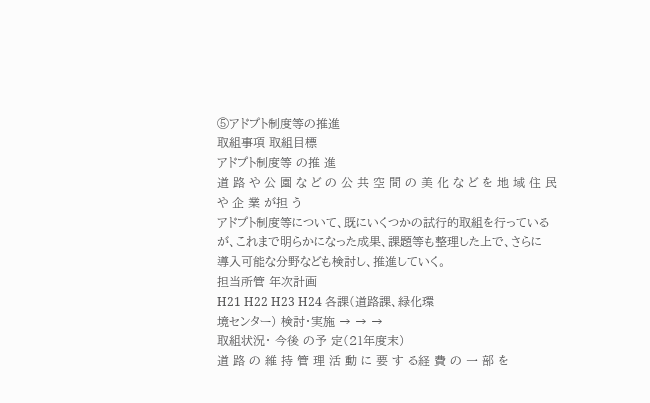⑤アドプト制度等の推進
取組事項 取組目標
アドプト制度等 の推 進
道 路 や 公 園 な ど の 公 共 空 間 の 美 化 な ど を 地 域 住 民 や 企 業 が担 う
アドプト制度等について、既にいくつかの試行的取組を行っている
が、これまで明らかになった成果、課題等も整理した上で、さらに
導入可能な分野なども検討し、推進していく。
担当所管 年次計画
H21 H22 H23 H24 各課(道路課、緑化環
境センター) 検討・実施 → → →
取組状況・ 今後 の予 定(21年度末)
道 路 の 維 持 管 理 活 動 に 要 す る経 費 の 一 部 を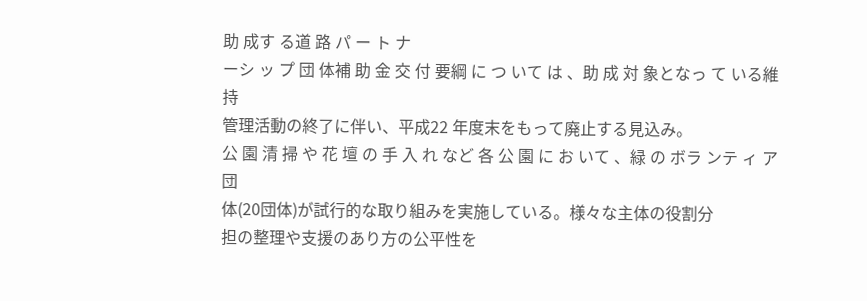助 成す る道 路 パ ー ト ナ
ーシ ッ プ 団 体補 助 金 交 付 要綱 に つ いて は 、助 成 対 象となっ て いる維 持
管理活動の終了に伴い、平成22 年度末をもって廃止する見込み。
公 園 清 掃 や 花 壇 の 手 入 れ など 各 公 園 に お いて 、緑 の ボラ ンテ ィ ア 団
体(20団体)が試行的な取り組みを実施している。様々な主体の役割分
担の整理や支援のあり方の公平性を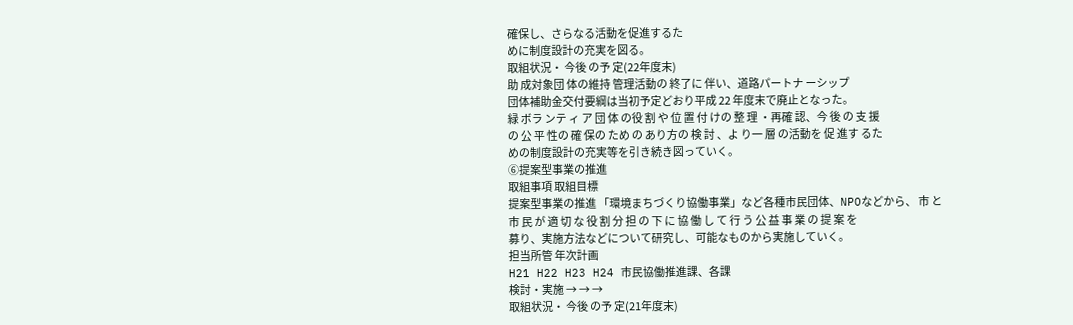確保し、さらなる活動を促進するた
めに制度設計の充実を図る。
取組状況・ 今後 の予 定(22年度末)
助 成対象団 体の維持 管理活動の 終了に 伴い、道路パートナ ーシップ
団体補助金交付要綱は当初予定どおり平成 22 年度末で廃止となった。
緑 ボラ ンテ ィ ア 団 体 の役 割 や 位 置 付 けの 整 理 ・再確 認、今 後 の 支 援
の 公 平 性の 確 保の ため の あり方の 検 討 、よ り一 層 の活動を 促 進す るた
めの制度設計の充実等を引き続き図っていく。
⑥提案型事業の推進
取組事項 取組目標
提案型事業の推進 「環境まちづくり協働事業」など各種市民団体、NPOなどから、 市 と 市 民 が 適 切 な 役 割 分 担 の 下 に 協 働 し て 行 う 公 益 事 業 の 提 案 を
募り、実施方法などについて研究し、可能なものから実施していく。
担当所管 年次計画
H21 H22 H23 H24 市民協働推進課、各課
検討・実施 → → →
取組状況・ 今後 の予 定(21年度末)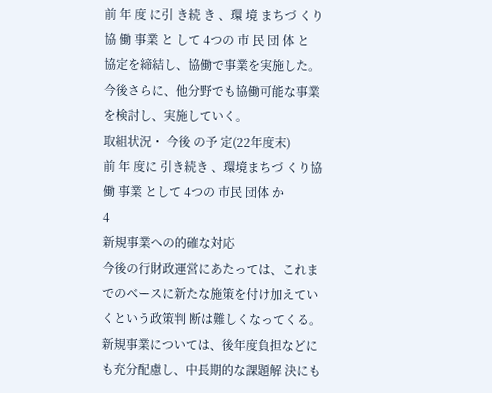前 年 度 に引 き続 き 、環 境 まちづ くり協 働 事業 と して 4つの 市 民 団 体 と
協定を締結し、協働で事業を実施した。
今後さらに、他分野でも協働可能な事業を検討し、実施していく。
取組状況・ 今後 の予 定(22年度末)
前 年 度に 引き続き 、環境まちづ くり協働 事業 として 4つの 市民 団体 か
4
新規事業への的確な対応
今後の行財政運営にあたっては、これまでのベースに新たな施策を付け加えていくという政策判 断は難しくなってくる。新規事業については、後年度負担などにも充分配慮し、中長期的な課題解 決にも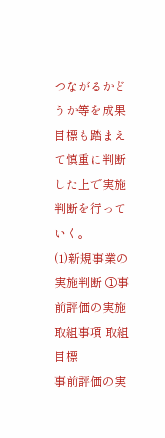つながるかどうか等を成果目標も踏まえて慎重に判断した上で実施判断を行っていく。
(1)新規事業の実施判断 ①事前評価の実施
取組事項 取組目標
事前評価の実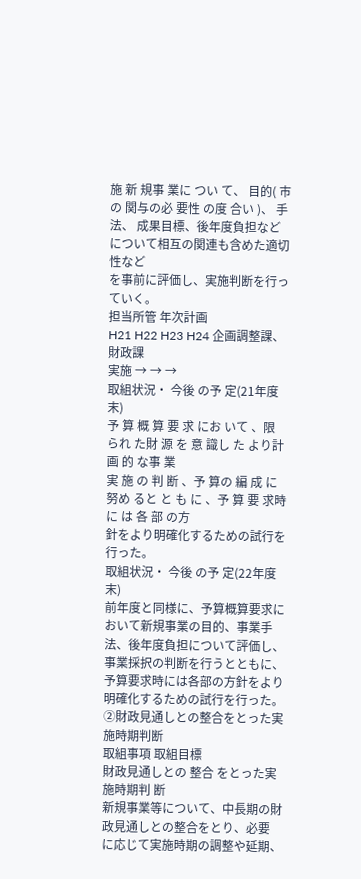施 新 規事 業に つい て、 目的( 市の 関与の必 要性 の度 合い )、 手法、 成果目標、後年度負担などについて相互の関連も含めた適切性など
を事前に評価し、実施判断を行っていく。
担当所管 年次計画
H21 H22 H23 H24 企画調整課、財政課
実施 → → →
取組状況・ 今後 の予 定(21年度末)
予 算 概 算 要 求 にお いて 、限 られ た財 源 を 意 識し た より計 画 的 な事 業
実 施 の 判 断 、予 算の 編 成 に 努め ると と も に 、予 算 要 求時に は 各 部 の方
針をより明確化するための試行を行った。
取組状況・ 今後 の予 定(22年度末)
前年度と同様に、予算概算要求において新規事業の目的、事業手
法、後年度負担について評価し、事業採択の判断を行うとともに、
予算要求時には各部の方針をより明確化するための試行を行った。
②財政見通しとの整合をとった実施時期判断
取組事項 取組目標
財政見通しとの 整合 をとった実施時期判 断
新規事業等について、中長期の財政見通しとの整合をとり、必要
に応じて実施時期の調整や延期、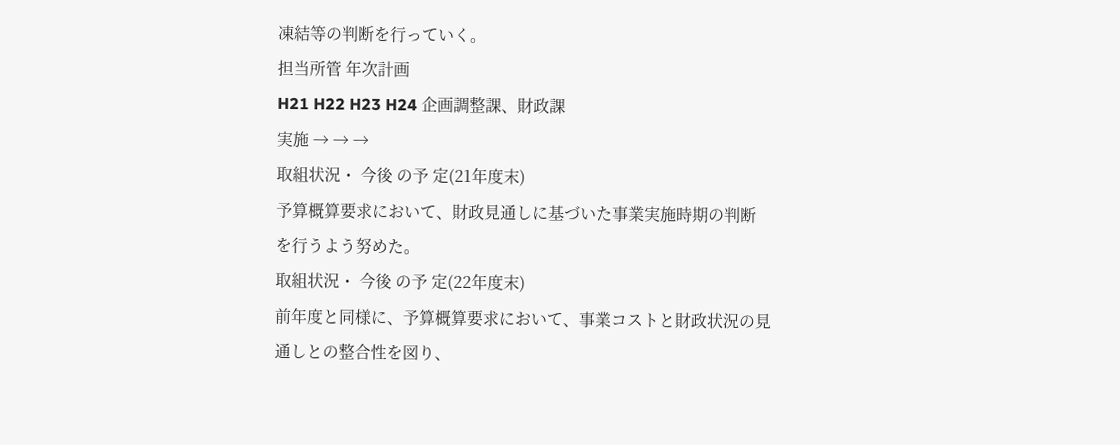凍結等の判断を行っていく。
担当所管 年次計画
H21 H22 H23 H24 企画調整課、財政課
実施 → → →
取組状況・ 今後 の予 定(21年度末)
予算概算要求において、財政見通しに基づいた事業実施時期の判断
を行うよう努めた。
取組状況・ 今後 の予 定(22年度末)
前年度と同様に、予算概算要求において、事業コストと財政状況の見
通しとの整合性を図り、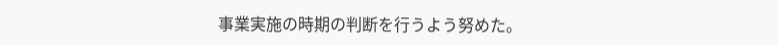事業実施の時期の判断を行うよう努めた。